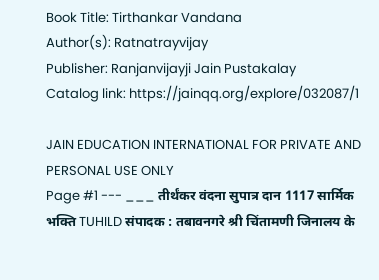Book Title: Tirthankar Vandana
Author(s): Ratnatrayvijay
Publisher: Ranjanvijayji Jain Pustakalay
Catalog link: https://jainqq.org/explore/032087/1

JAIN EDUCATION INTERNATIONAL FOR PRIVATE AND PERSONAL USE ONLY
Page #1 --- ___ तीर्थंकर वंदना सुपात्र दान 1117 सार्मिक भक्ति TUHILD संपादक : तबावनगरे श्री चिंतामणी जिनालय के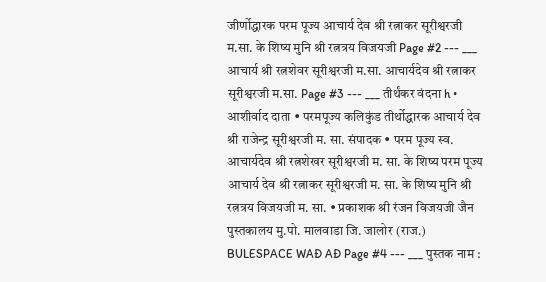जीर्णोद्धारक परम पूज्य आचार्य देव श्री रत्नाकर सूरीश्वरजी म.सा. के शिष्य मुनि श्री रत्नत्रय विजयजी Page #2 --- ___ आचार्य श्री रत्नशेवर सूरीश्वरजी म.सा. आचार्यदेव श्री रत्नाकर सूरीश्वरजी म.सा. Page #3 --- ___ तीर्थंकर वंदना h • आशीर्वाद दाता • परमपूज्य कलिकुंड तीर्थोद्धारक आचार्य देव श्री राजेन्द्र सूरीश्वरजी म. सा. संपादक • परम पूज्य स्व. आचार्यदेव श्री रत्नशेखर सूरीश्वरजी म. सा. के शिष्य परम पूज्य आचार्य देव श्री रत्नाकर सूरीश्वरजी म. सा. के शिष्य मुनि श्री रत्नत्रय विजयजी म. सा. • प्रकाशक श्री रंजन विजयजी जैन पुस्तकालय मु.पो. मालवाडा जि. जालोर (राज.) BULESPACE WAÐ AÐ Page #4 --- ___ पुस्तक नाम :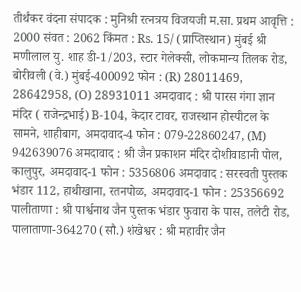तीर्थंकर वंदना संपादक : मुनिश्री रत्नत्रय विजयजी म.सा. प्रथम आवृत्ति : 2000 संवत : 2062 किंमत : Rs. 15/ (प्राप्तिस्थान) मुंबई श्री मणीलाल यु. शाह डी-1/203, स्टार गेलेक्सी, लोकमान्य तिलक रोड, बोरीवली (वे.) मुंबई-400092 फोन : (R) 28011469, 28642958, (O) 28931011 अमदावाद : श्री पारस गंगा ज्ञान मंदिर ( राजेन्द्रभाई) B-104, केदार टावर, राजस्थान होस्पीटल के सामने, शाहीबाग, अमदावाद-4 फोन : 079-22860247, (M) 942639076 अमदावाद : श्री जैन प्रकाशन मंदिर दोशीवाडानी पोल, कालुपुर, अमदावाद-1 फोन : 5356806 अमदावाद : सरस्वती पुस्तक भंडार 112, हाथीखाना, रतनपोळ, अमदावाद-1 फोन : 25356692 पालीताणा : श्री पार्श्वनाथ जैन पुस्तक भंडार फुवारा के पास, तलेटी रोड, पालाताणा-364270 (सौ.) शंखेश्वर : श्री महावीर जैन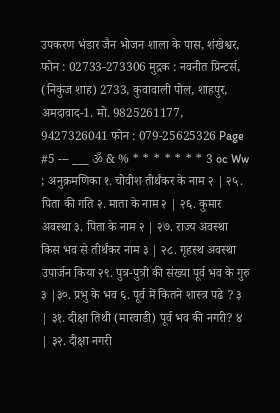उपकरण भंडार जैन भोजन शाला के पास, शंखेश्वर, फोन : 02733-273306 मुद्रक : नवनीत प्रिन्टर्स, (निकुंज शाह) 2733, कुवावाली पोल, शाहपुर, अमदावाद-1. मो. 9825261177, 9427326041 फोन : 079-25625326 Page #5 --- ___ ॐ & % * * * * * * * 3 oc Ww ; अनुक्रमणिका १. चोवीश तीर्थंकर के नाम २ | २५. पिता की गति २. माता के नाम २ | २६. कुमार अवस्था ३. पिता के नाम २ | २७. राज्य अवस्था किस भव से तीर्थंकर नाम ३ | २८. गृहस्थ अवस्था उपार्जन किया २९. पुत्र-पुत्री की संख्या पूर्व भव के गुरु ३ |३०. प्रभु के भव ६. पूर्व में कितने शास्त्र पढे ? ३ | ३१. दीक्षा तिथी (मारवाडी) पूर्व भव की नगरी? ४ | ३२. दीक्षा नगरी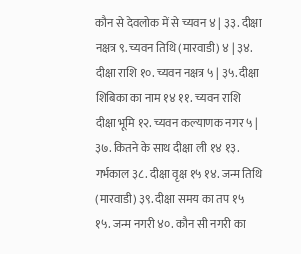कौन से देवलोक में से च्यवन ४ | ३३. दीक्षा नक्षत्र ९. च्यवन तिथि (मारवाडी) ४ | ३४. दीक्षा राशि १०. च्यवन नक्षत्र ५ | ३५. दीक्षा शिबिका का नाम १४ ११. च्यवन राशि दीक्षा भूमि १२. च्यवन कल्याणक नगर ५ | ३७. कितने के साथ दीक्षा ली १४ १३. गर्भकाल ३८. दीक्षा वृक्ष १५ १४. जन्म तिथि (मारवाडी) ३९. दीक्षा समय का तप १५ १५. जन्म नगरी ४०. कौन सी नगरी का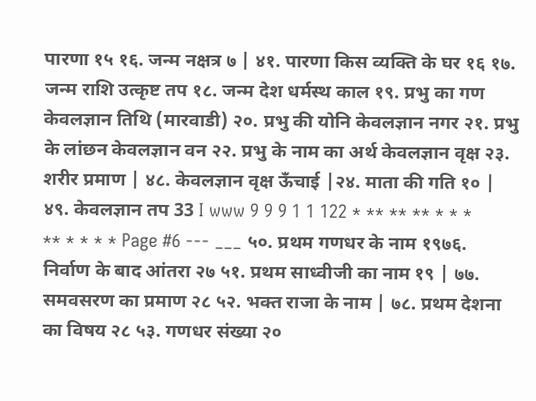पारणा १५ १६. जन्म नक्षत्र ७ | ४१. पारणा किस व्यक्ति के घर १६ १७. जन्म राशि उत्कृष्ट तप १८. जन्म देश धर्मस्थ काल १९. प्रभु का गण केवलज्ञान तिथि (मारवाडी) २०. प्रभु की योनि केवलज्ञान नगर २१. प्रभु के लांछन केवलज्ञान वन २२. प्रभु के नाम का अर्थ केवलज्ञान वृक्ष २३. शरीर प्रमाण | ४८. केवलज्ञान वृक्ष ऊँचाई |२४. माता की गति १० | ४९. केवलज्ञान तप 33 I www 9 9 9 1 1 122 * ** ** ** * * * ** * * * * Page #6 --- ___ ५०. प्रथम गणधर के नाम १९७६. निर्वाण के बाद आंतरा २७ ५१. प्रथम साध्वीजी का नाम १९ | ७७. समवसरण का प्रमाण २८ ५२. भक्त राजा के नाम | ७८. प्रथम देशना का विषय २८ ५३. गणधर संख्या २०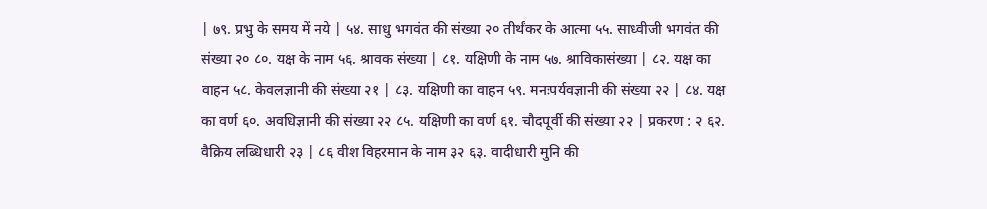| ७९. प्रभु के समय में नये | ५४. साधु भगवंत की संख्या २० तीर्थंकर के आत्मा ५५. साध्वीजी भगवंत की संख्या २० ८०. यक्ष के नाम ५६. श्रावक संख्या | ८१. यक्षिणी के नाम ५७. श्राविकासंख्या | ८२. यक्ष का वाहन ५८. केवलज्ञानी की संख्या २१ | ८३. यक्षिणी का वाहन ५९. मनःपर्यवज्ञानी की संख्या २२ | ८४. यक्ष का वर्ण ६०. अवधिज्ञानी की संख्या २२ ८५. यक्षिणी का वर्ण ६१. चौदपूर्वी की संख्या २२ | प्रकरण : २ ६२. वैक्रिय लब्धिधारी २३ | ८६ वीश विहरमान के नाम ३२ ६३. वादीधारी मुनि की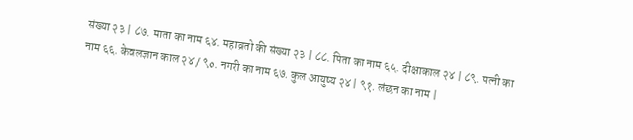संख्या २३ | ८७. माता का नाम ६४. महाव्रतो की संख्या २३ | ८८. पिता का नाम ६५. दीक्षाकाल २४ | ८९. पत्नी का नाम ६६. केवलज्ञान काल २४ / ९०. नगरी का नाम ६७. कुल आयुष्य २४ | ९१. लंछन का नाम |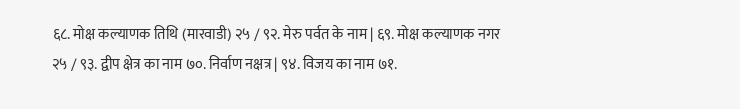६८. मोक्ष कल्याणक तिथि (मारवाडी) २५ / ९२. मेरु पर्वत के नाम | ६९. मोक्ष कल्याणक नगर २५ / ९३. द्वीप क्षेत्र का नाम ७०. निर्वाण नक्षत्र | ९४. विजय का नाम ७१.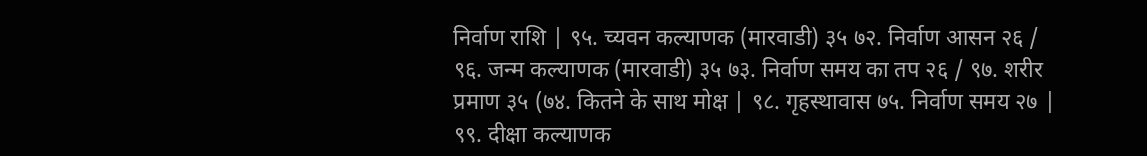निर्वाण राशि | ९५. च्यवन कल्याणक (मारवाडी) ३५ ७२. निर्वाण आसन २६ / ९६. जन्म कल्याणक (मारवाडी) ३५ ७३. निर्वाण समय का तप २६ / ९७. शरीर प्रमाण ३५ (७४. कितने के साथ मोक्ष | ९८. गृहस्थावास ७५. निर्वाण समय २७ | ९९. दीक्षा कल्याणक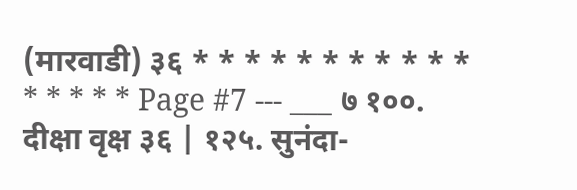(मारवाडी) ३६ * * * * * * * * * * * * * * * * Page #7 --- ___ ७ १००. दीक्षा वृक्ष ३६ | १२५. सुनंदा-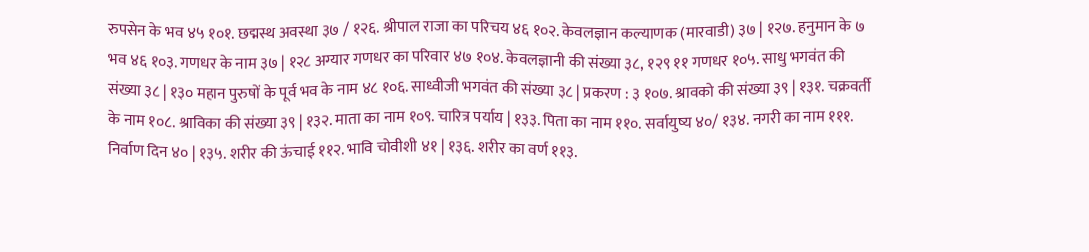रुपसेन के भव ४५ १०१. छद्मस्थ अवस्था ३७ / १२६. श्रीपाल राजा का परिचय ४६ १०२. केवलज्ञान कल्याणक (मारवाडी) ३७ | १२७. हनुमान के ७ भव ४६ १०३. गणधर के नाम ३७ | १२८ अग्यार गणधर का परिवार ४७ १०४. केवलज्ञानी की संख्या ३८, १२९ ११ गणधर १०५. साधु भगवंत की संख्या ३८ | १३० महान पुरुषों के पूर्व भव के नाम ४८ १०६. साध्वीजी भगवंत की संख्या ३८ | प्रकरण : ३ १०७. श्रावको की संख्या ३९ | १३१. चक्रवर्ती के नाम १०८. श्राविका की संख्या ३९ | १३२. माता का नाम १०९. चारित्र पर्याय | १३३. पिता का नाम ११०. सर्वायुष्य ४०/ १३४. नगरी का नाम १११. निर्वाण दिन ४० | १३५. शरीर की ऊंचाई ११२. भावि चोवीशी ४१ | १३६. शरीर का वर्ण ११३.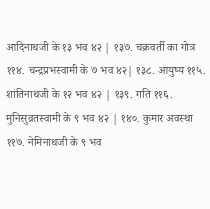आदिनाथजी के १३ भव ४२ | १३७. चक्रवर्ती का गोत्र ११४. चन्द्रप्रभस्वामी के ७ भव ४२| १३८. आयुष्य ११५. शांतिनाथजी के १२ भव ४२ | १३९. गति ११६. मुनिसुव्रतस्वामी के ९ भव ४२ | १४०. कुमार अवस्था ११७. नेमिनाथजी के ९ भव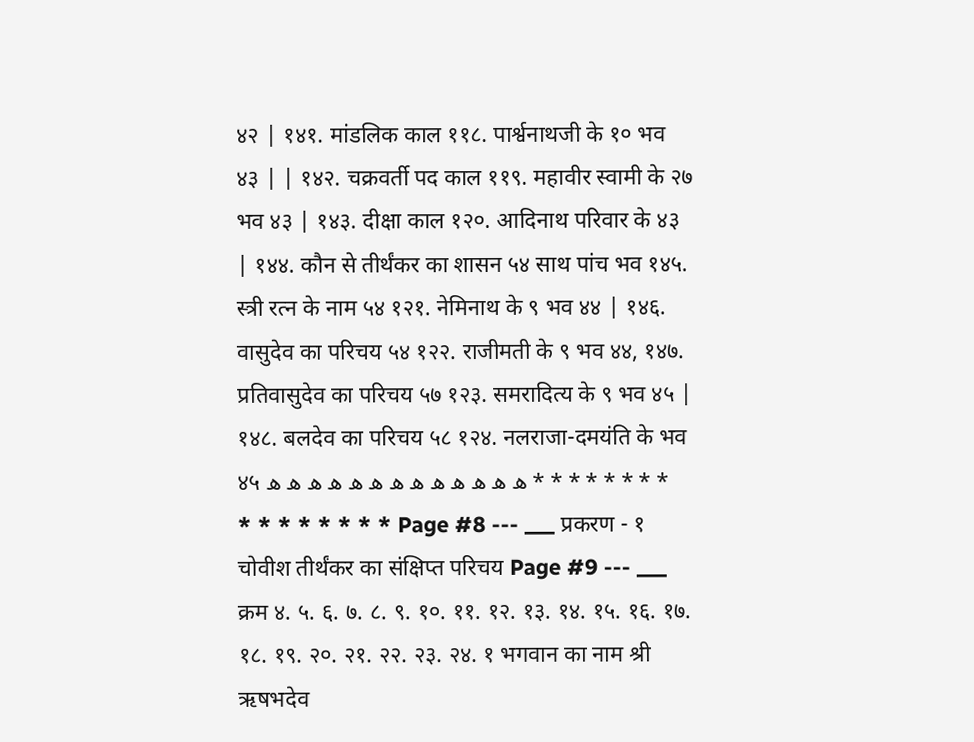४२ | १४१. मांडलिक काल ११८. पार्श्वनाथजी के १० भव ४३ | | १४२. चक्रवर्ती पद काल ११९. महावीर स्वामी के २७ भव ४३ | १४३. दीक्षा काल १२०. आदिनाथ परिवार के ४३ | १४४. कौन से तीर्थंकर का शासन ५४ साथ पांच भव १४५. स्त्री रत्न के नाम ५४ १२१. नेमिनाथ के ९ भव ४४ | १४६. वासुदेव का परिचय ५४ १२२. राजीमती के ९ भव ४४, १४७. प्रतिवासुदेव का परिचय ५७ १२३. समरादित्य के ९ भव ४५ | १४८. बलदेव का परिचय ५८ १२४. नलराजा-दमयंति के भव ४५ ه ه ه ه ه ه ه ه ه ه ه ه ه * * * * * * * * * * * * * * * * Page #8 --- ___ प्रकरण - १ चोवीश तीर्थंकर का संक्षिप्त परिचय Page #9 --- ___ क्रम ४. ५. ६. ७. ८. ९. १०. ११. १२. १३. १४. १५. १६. १७. १८. १९. २०. २१. २२. २३. २४. १ भगवान का नाम श्री ऋषभदेव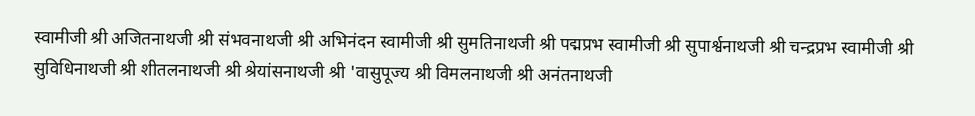स्वामीजी श्री अजितनाथजी श्री संभवनाथजी श्री अभिनंदन स्वामीजी श्री सुमतिनाथजी श्री पद्मप्रभ स्वामीजी श्री सुपार्श्वनाथजी श्री चन्द्रप्रभ स्वामीजी श्री सुविधिनाथजी श्री शीतलनाथजी श्री श्रेयांसनाथजी श्री 'वासुपूज्य श्री विमलनाथजी श्री अनंतनाथजी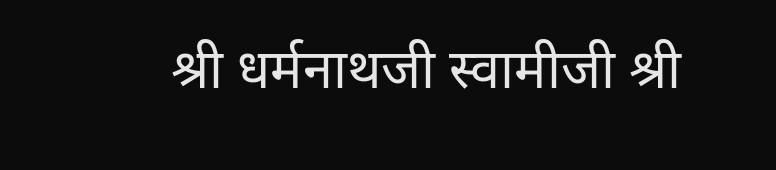श्री धर्मनाथजी स्वामीजी श्री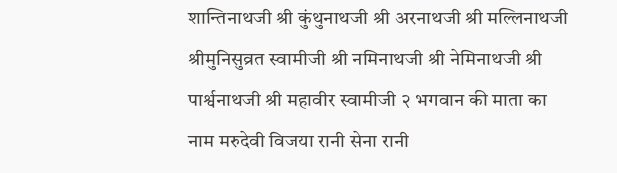शान्तिनाथजी श्री कुंथुनाथजी श्री अरनाथजी श्री मल्लिनाथजी श्रीमुनिसुव्रत स्वामीजी श्री नमिनाथजी श्री नेमिनाथजी श्री पार्श्वनाथजी श्री महावीर स्वामीजी २ भगवान की माता का नाम मरुदेवी विजया रानी सेना रानी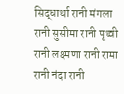सिद्धार्था रानी मंगला रानी सुसीमा रानी पृथ्वी रानी लक्ष्मणा रानी रामा रानी नंदा रानी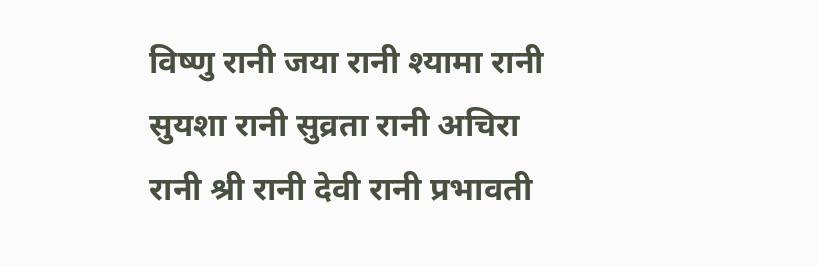विष्णु रानी जया रानी श्यामा रानी सुयशा रानी सुव्रता रानी अचिरा रानी श्री रानी देवी रानी प्रभावती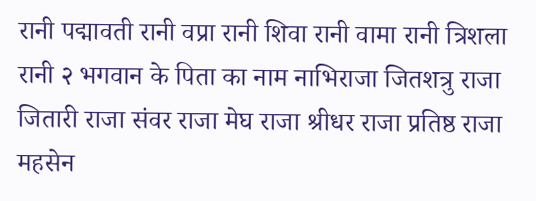रानी पद्मावती रानी वप्रा रानी शिवा रानी वामा रानी त्रिशला रानी २ भगवान के पिता का नाम नाभिराजा जितशत्रु राजा जितारी राजा संवर राजा मेघ राजा श्रीधर राजा प्रतिष्ठ राजा महसेन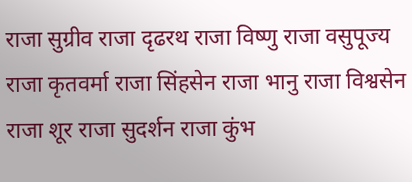राजा सुग्रीव राजा दृढरथ राजा विष्णु राजा वसुपूज्य राजा कृतवर्मा राजा सिंहसेन राजा भानु राजा विश्वसेन राजा शूर राजा सुदर्शन राजा कुंभ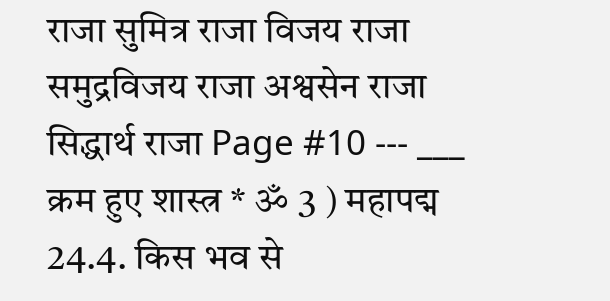राजा सुमित्र राजा विजय राजा समुद्रविजय राजा अश्वसेन राजा सिद्धार्थ राजा Page #10 --- ___ क्रम हुए शास्त्र * ॐ 3 ) महापद्म 24.4. किस भव से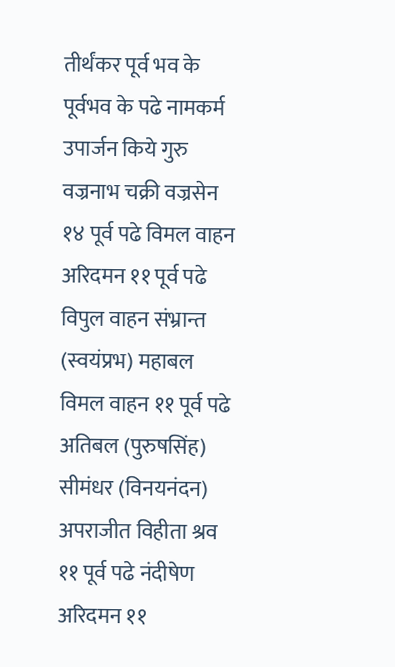तीर्थंकर पूर्व भव के पूर्वभव के पढे नामकर्म उपार्जन किये गुरु वज्रनाभ चक्री वज्रसेन १४ पूर्व पढे विमल वाहन अरिदमन ११ पूर्व पढे विपुल वाहन संभ्रान्त (स्वयंप्रभ) महाबल विमल वाहन ११ पूर्व पढे अतिबल (पुरुषसिंह) सीमंधर (विनयनंदन) अपराजीत विहीता श्रव ११ पूर्व पढे नंदीषेण अरिदमन ११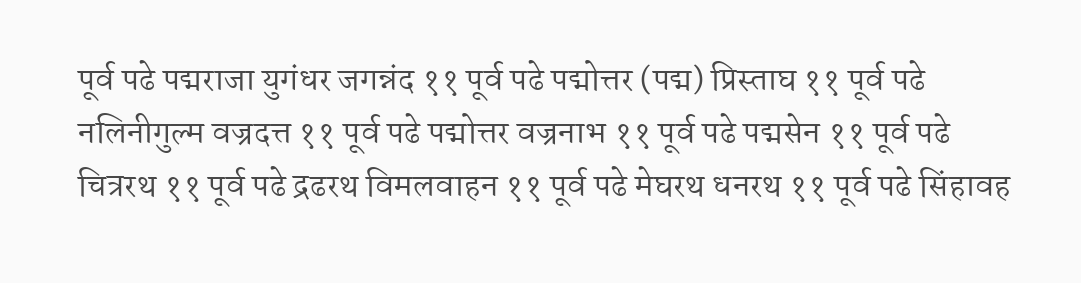पूर्व पढे पद्मराजा युगंधर जगन्नंद ११ पूर्व पढे पद्मोत्तर (पद्म) प्रिस्ताघ ११ पूर्व पढे नलिनीगुल्म वज्रदत्त ११ पूर्व पढे पद्मोत्तर वज्रनाभ ११ पूर्व पढे पद्मसेन ११ पूर्व पढे चित्ररथ ११ पूर्व पढे द्रढरथ विमलवाहन ११ पूर्व पढे मेघरथ धनरथ ११ पूर्व पढे सिंहावह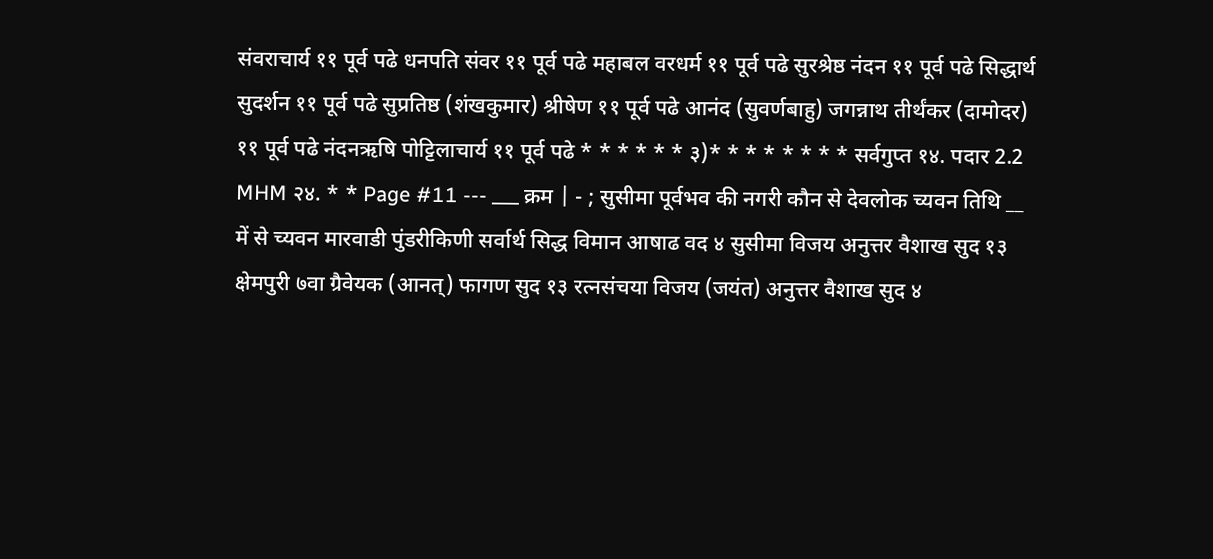संवराचार्य ११ पूर्व पढे धनपति संवर ११ पूर्व पढे महाबल वरधर्म ११ पूर्व पढे सुरश्रेष्ठ नंदन ११ पूर्व पढे सिद्धार्थ सुदर्शन ११ पूर्व पढे सुप्रतिष्ठ (शंखकुमार) श्रीषेण ११ पूर्व पढे आनंद (सुवर्णबाहु) जगन्नाथ तीर्थंकर (दामोदर) ११ पूर्व पढे नंदनऋषि पोट्टिलाचार्य ११ पूर्व पढे * * * * * * ३)* * * * * * * * सर्वगुप्त १४. पदार 2.2 MHM २४. * * Page #11 --- ___ क्रम | - ; सुसीमा पूर्वभव की नगरी कौन से देवलोक च्यवन तिथि __ में से च्यवन मारवाडी पुंडरीकिणी सर्वार्थ सिद्ध विमान आषाढ वद ४ सुसीमा विजय अनुत्तर वैशाख सुद १३ क्षेमपुरी ७वा ग्रैवेयक (आनत्) फागण सुद १३ रत्नसंचया विजय (जयंत) अनुत्तर वैशाख सुद ४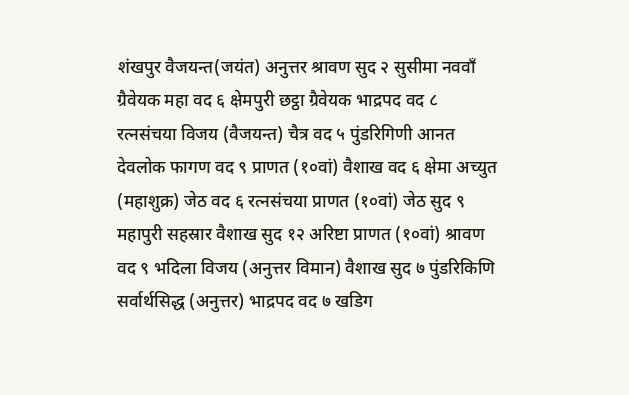शंखपुर वैजयन्त(जयंत) अनुत्तर श्रावण सुद २ सुसीमा नववाँ ग्रैवेयक महा वद ६ क्षेमपुरी छट्ठा ग्रैवेयक भाद्रपद वद ८ रत्नसंचया विजय (वैजयन्त) चैत्र वद ५ पुंडरिगिणी आनत देवलोक फागण वद ९ प्राणत (१०वां) वैशाख वद ६ क्षेमा अच्युत (महाशुक्र) जेठ वद ६ रत्नसंचया प्राणत (१०वां) जेठ सुद ९ महापुरी सहस्रार वैशाख सुद १२ अरिष्टा प्राणत (१०वां) श्रावण वद ९ भदिला विजय (अनुत्तर विमान) वैशाख सुद ७ पुंडरिकिणि सर्वार्थसिद्ध (अनुत्तर) भाद्रपद वद ७ खडिग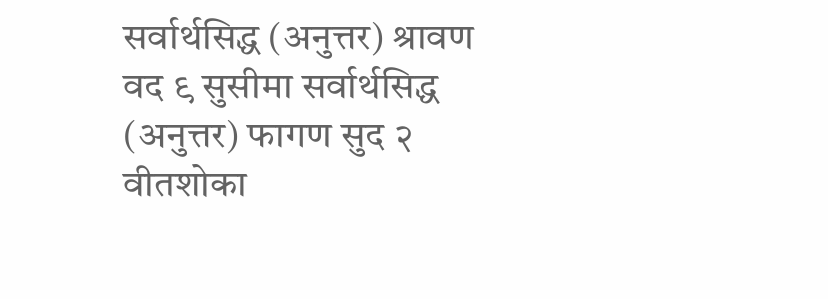सर्वार्थसिद्ध (अनुत्तर) श्रावण वद ९ सुसीमा सर्वार्थसिद्ध (अनुत्तर) फागण सुद २ वीतशोका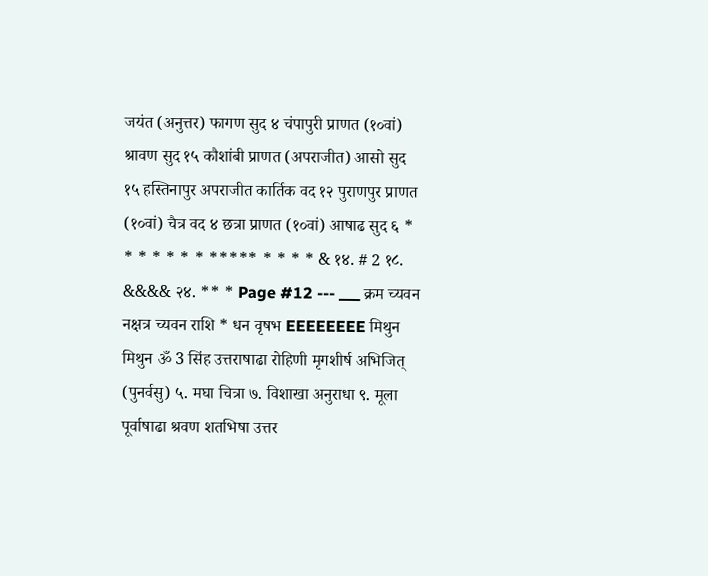जयंत (अनुत्तर) फागण सुद ४ चंपापुरी प्राणत (१०वां) श्रावण सुद १५ कौशांबी प्राणत (अपराजीत) आसो सुद १५ हस्तिनापुर अपराजीत कार्तिक वद १२ पुराणपुर प्राणत (१०वां) चैत्र वद ४ छत्रा प्राणत (१०वां) आषाढ सुद ६ * * * * * * * ***** * * * * & १४. # 2 १८. &&&& २४. ** * Page #12 --- ___ क्रम च्यवन नक्षत्र च्यवन राशि * धन वृषभ EEEEEEEE मिथुन मिथुन ॐ 3 सिंह उत्तराषाढा रोहिणी मृगशीर्ष अभिजित् (पुनर्वसु) ५. मघा चित्रा ७. विशाखा अनुराधा ९. मूला पूर्वाषाढा श्रवण शतभिषा उत्तर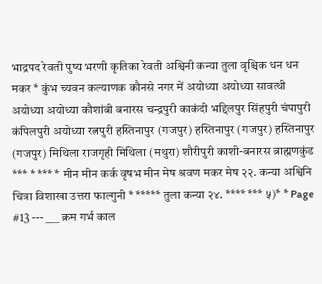भाद्रपद रेवती पुष्य भरणी कृतिका रेवती अश्विनी कन्या तुला वृश्चिक धन धन मकर * कुंभ च्यवन कल्याणक कौनसे नगर में अयोध्या अयोध्या सावत्थी अयोध्या अयोध्या कौशांबी बनारस चन्द्रपुरी काकंदी भद्दिलपुर सिंहपुरी चंपापुरी कंपिलपुरी अयोध्या रत्नपुरी हस्तिनापुर (गजपुर) हस्तिनापुर (गजपुर) हस्तिनापुर (गजपुर) मिथिला राजगृही मिथिला (मथुरा) शौरीपुरी काशी-बनारस ब्राह्मणकुंड *** * *** * मीन मीन कर्क वृषभ मीन मेष श्रवण मकर मेष २२. कन्या अश्विनि चित्रा विशाखा उत्तरा फाल्गुनी * ***** तुला कन्या २४. **** *** ५)* * Page #13 --- ___ क्रम गर्भ काल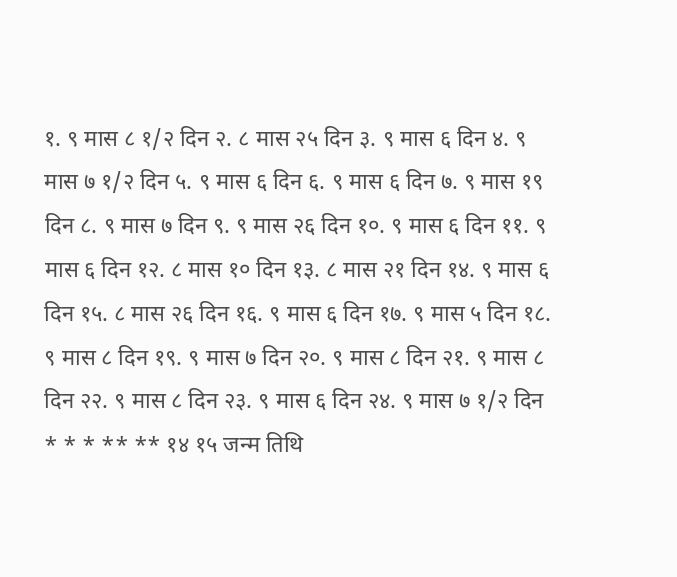१. ९ मास ८ १/२ दिन २. ८ मास २५ दिन ३. ९ मास ६ दिन ४. ९ मास ७ १/२ दिन ५. ९ मास ६ दिन ६. ९ मास ६ दिन ७. ९ मास १९ दिन ८. ९ मास ७ दिन ९. ९ मास २६ दिन १०. ९ मास ६ दिन ११. ९ मास ६ दिन १२. ८ मास १० दिन १३. ८ मास २१ दिन १४. ९ मास ६ दिन १५. ८ मास २६ दिन १६. ९ मास ६ दिन १७. ९ मास ५ दिन १८. ९ मास ८ दिन १९. ९ मास ७ दिन २०. ९ मास ८ दिन २१. ९ मास ८ दिन २२. ९ मास ८ दिन २३. ९ मास ६ दिन २४. ९ मास ७ १/२ दिन * * * ** ** १४ १५ जन्म तिथि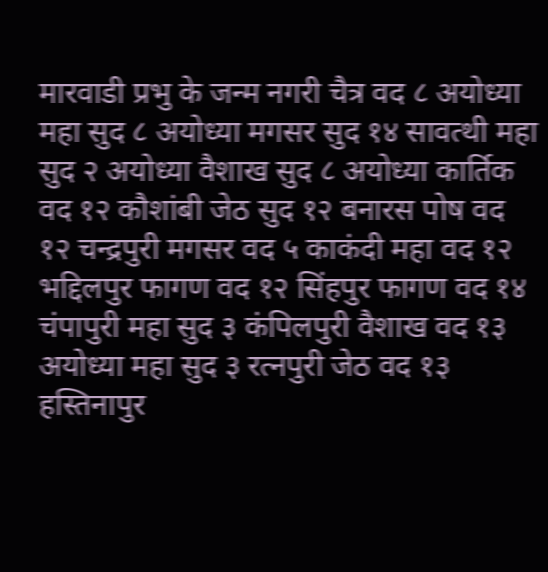मारवाडी प्रभु के जन्म नगरी चैत्र वद ८ अयोध्या महा सुद ८ अयोध्या मगसर सुद १४ सावत्थी महा सुद २ अयोध्या वैशाख सुद ८ अयोध्या कार्तिक वद १२ कौशांबी जेठ सुद १२ बनारस पोष वद १२ चन्द्रपुरी मगसर वद ५ काकंदी महा वद १२ भद्दिलपुर फागण वद १२ सिंहपुर फागण वद १४ चंपापुरी महा सुद ३ कंपिलपुरी वैशाख वद १३ अयोध्या महा सुद ३ रत्नपुरी जेठ वद १३ हस्तिनापुर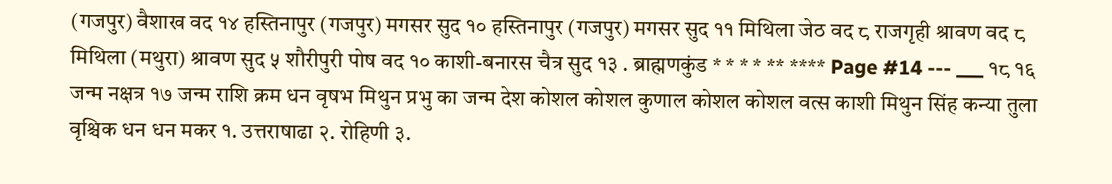(गजपुर) वैशाख वद १४ हस्तिनापुर (गजपुर) मगसर सुद १० हस्तिनापुर (गजपुर) मगसर सुद ११ मिथिला जेठ वद ८ राजगृही श्रावण वद ८ मिथिला (मथुरा) श्रावण सुद ५ शौरीपुरी पोष वद १० काशी-बनारस चैत्र सुद १३ . ब्राह्मणकुंड * * * * ** **** Page #14 --- ___ १८ १६ जन्म नक्षत्र १७ जन्म राशि क्रम धन वृषभ मिथुन प्रभु का जन्म देश कोशल कोशल कुणाल कोशल कोशल वत्स काशी मिथुन सिंह कन्या तुला वृश्चिक धन धन मकर १. उत्तराषाढा २. रोहिणी ३.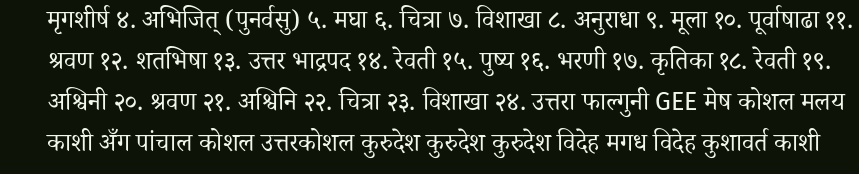मृगशीर्ष ४. अभिजित् (पुनर्वसु) ५. मघा ६. चित्रा ७. विशाखा ८. अनुराधा ९. मूला १०. पूर्वाषाढा ११. श्रवण १२. शतभिषा १३. उत्तर भाद्रपद १४. रेवती १५. पुष्य १६. भरणी १७. कृतिका १८. रेवती १९. अश्विनी २०. श्रवण २१. अश्विनि २२. चित्रा २३. विशाखा २४. उत्तरा फाल्गुनी GEE मेष कोशल मलय काशी अँग पांचाल कोशल उत्तरकोशल कुरुदेश कुरुदेश कुरुदेश विदेह मगध विदेह कुशावर्त काशी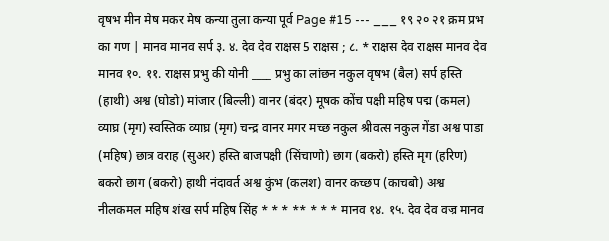वृषभ मीन मेष मकर मेष कन्या तुला कन्या पूर्व Page #15 --- ___ १९ २० २१ क्रम प्रभ का गण | मानव मानव सर्प ३. ४. देव देव राक्षस 5 राक्षस ; ८. * राक्षस देव राक्षस मानव देव मानव १०. ११. राक्षस प्रभु की योनी ____ प्रभु का लांछन नकुल वृषभ (बैल) सर्प हस्ति (हाथी) अश्व (घोडो) मांजार (बिल्ली) वानर (बंदर) मूषक कोंच पक्षी महिष पद्म (कमल) व्याघ्र (मृग) स्वस्तिक व्याघ्र (मृग) चन्द्र वानर मगर मच्छ नकुल श्रीवत्स नकुल गेंडा अश्व पाडा (महिष) छात्र वराह (सुअर) हस्ति बाजपक्षी (सिंचाणो) छाग (बकरो) हस्ति मृग (हरिण) बकरो छाग (बकरो) हाथी नंदावर्त अश्व कुंभ (कलश) वानर कच्छप (काचबो) अश्व नीलकमल महिष शंख सर्प महिष सिंह * * * ** * * * मानव १४. १५. देव देव वज्र मानव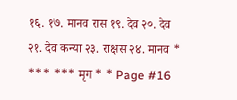१६. १७. मानव रास १९. देव २०. देव २१. देव कन्या २३. राक्षस २४. मानव * *** *** मृग * * Page #16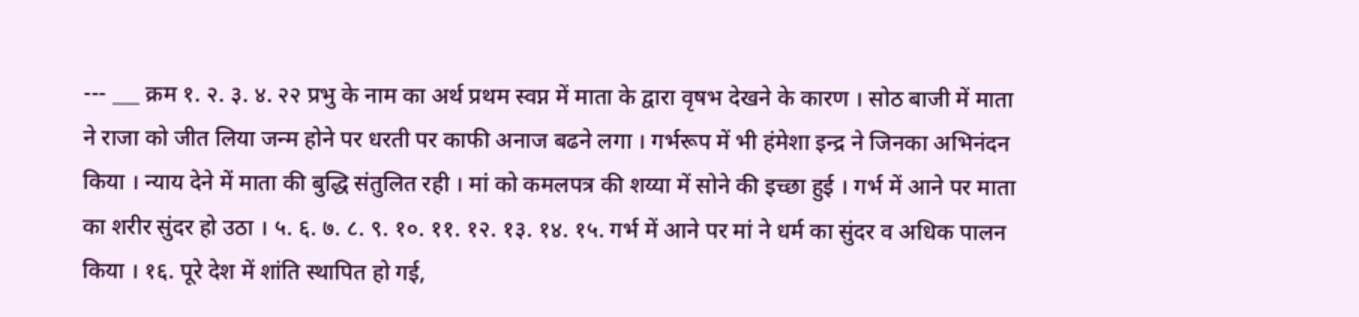--- ___ क्रम १. २. ३. ४. २२ प्रभु के नाम का अर्थ प्रथम स्वप्न में माता के द्वारा वृषभ देखने के कारण । सोठ बाजी में माता ने राजा को जीत लिया जन्म होने पर धरती पर काफी अनाज बढने लगा । गर्भरूप में भी हंमेशा इन्द्र ने जिनका अभिनंदन किया । न्याय देने में माता की बुद्धि संतुलित रही । मां को कमलपत्र की शय्या में सोने की इच्छा हुई । गर्भ में आने पर माता का शरीर सुंदर हो उठा । ५. ६. ७. ८. ९. १०. ११. १२. १३. १४. १५. गर्भ में आने पर मां ने धर्म का सुंदर व अधिक पालन किया । १६. पूरे देश में शांति स्थापित हो गई,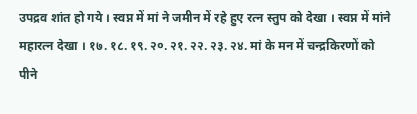उपद्रव शांत हो गये । स्वप्न में मां ने जमीन में रहे हुए रत्न स्तुप को देखा । स्वप्न में मांने महारत्न देखा । १७. १८. १९. २०. २१. २२. २३. २४. मां के मन में चन्द्रकिरणों को पीने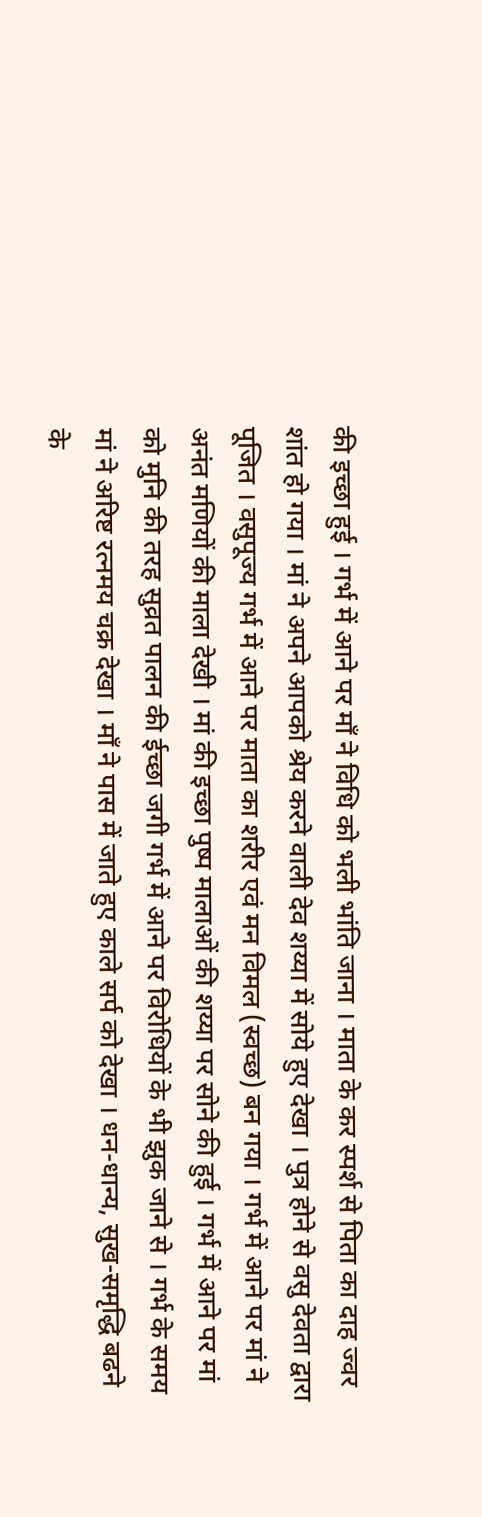की इच्छा हुई । गर्भ में आने पर माँ ने विधि को भली भांति जाना । माता के कर स्पर्श से पिता का दाह ज्वर शांत हो गया । मां ने अपने आपको श्रेय करने वाली देव शय्या में सोये हुए देखा । पुत्र होने से वसु देवता द्वारा पूजित । वसुपूज्य गर्भ में आने पर माता का शरीर एवं मन विमल (स्वच्छ) बन गया । गर्भ में आने पर मां ने अनंत मणियों की माला देखी । मां की इच्छा पुष्प मालाओं की शय्या पर सोने की हुई । गर्भ में आने पर मां को मुनि की तरह सुव्रत पालन की ईच्छा जगी गर्भ में आने पर विरोधियों के भी झुक जाने से । गर्भ के समय मां ने अरिष्ट रत्नमय चक्र देखा । माँ ने पास में जाते हुए काले सर्प को देखा । धन-धान्य, सुख-समृद्धि बढने के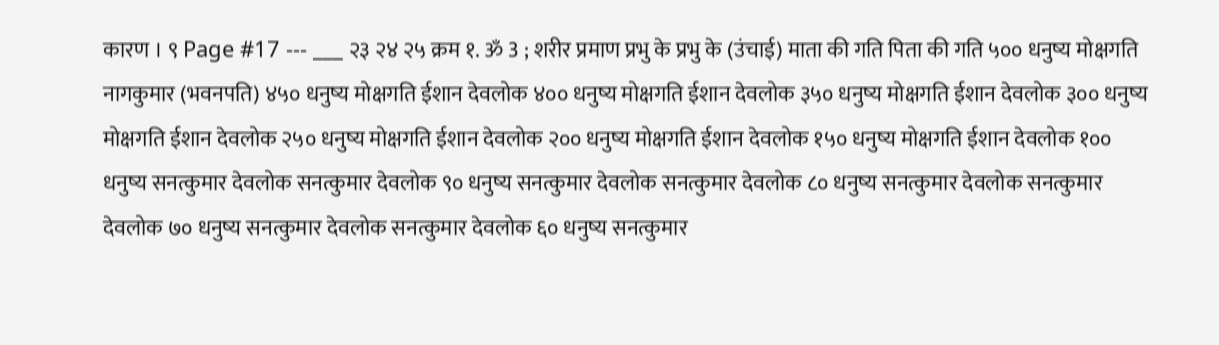कारण । ९ Page #17 --- ___ २३ २४ २५ क्रम १. ॐ 3 ; शरीर प्रमाण प्रभु के प्रभु के (उंचाई) माता की गति पिता की गति ५०० धनुष्य मोक्षगति नागकुमार (भवनपति) ४५० धनुष्य मोक्षगति ईशान देवलोक ४०० धनुष्य मोक्षगति ईशान देवलोक ३५० धनुष्य मोक्षगति ईशान देवलोक ३०० धनुष्य मोक्षगति ईशान देवलोक २५० धनुष्य मोक्षगति ईशान देवलोक २०० धनुष्य मोक्षगति ईशान देवलोक १५० धनुष्य मोक्षगति ईशान देवलोक १०० धनुष्य सनत्कुमार देवलोक सनत्कुमार देवलोक ९० धनुष्य सनत्कुमार देवलोक सनत्कुमार देवलोक ८० धनुष्य सनत्कुमार देवलोक सनत्कुमार देवलोक ७० धनुष्य सनत्कुमार देवलोक सनत्कुमार देवलोक ६० धनुष्य सनत्कुमार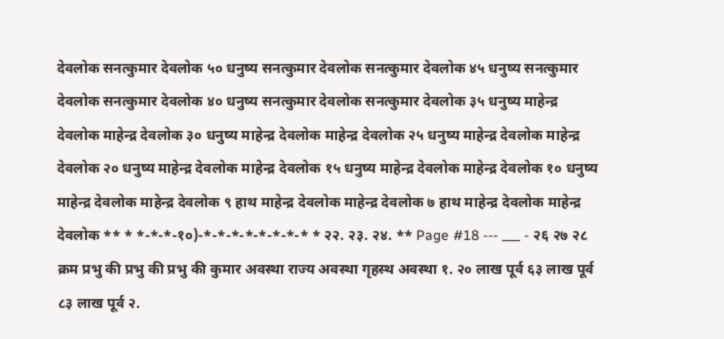देवलोक सनत्कुमार देवलोक ५० धनुष्य सनत्कुमार देवलोक सनत्कुमार देवलोक ४५ धनुष्य सनत्कुमार देवलोक सनत्कुमार देवलोक ४० धनुष्य सनत्कुमार देवलोक सनत्कुमार देवलोक ३५ धनुष्य माहेन्द्र देवलोक माहेन्द्र देवलोक ३० धनुष्य माहेन्द्र देवलोक माहेन्द्र देवलोक २५ धनुष्य माहेन्द्र देवलोक माहेन्द्र देवलोक २० धनुष्य माहेन्द्र देवलोक माहेन्द्र देवलोक १५ धनुष्य माहेन्द्र देवलोक माहेन्द्र देवलोक १० धनुष्य माहेन्द्र देवलोक माहेन्द्र देवलोक ९ हाथ माहेन्द्र देवलोक माहेन्द्र देवलोक ७ हाथ माहेन्द्र देवलोक माहेन्द्र देवलोक ** * *-*-*-१०)-*-*-*-*-*-*-*-* * २२. २३. २४. ** Page #18 --- ___ - २६ २७ २८ क्रम प्रभु की प्रभु की प्रभु की कुमार अवस्था राज्य अवस्था गृहस्थ अवस्था १. २० लाख पूर्व ६३ लाख पूर्व ८३ लाख पूर्व २.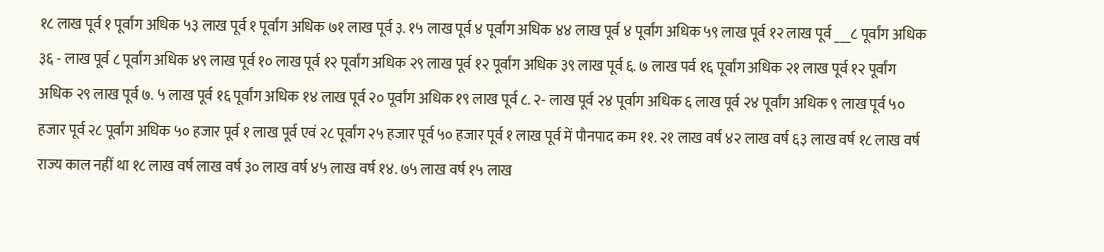१८ लाख पूर्व १ पूर्वांग अधिक ५३ लाख पूर्व १ पूर्वांग अधिक ७१ लाख पूर्व ३. १५ लाख पूर्व ४ पूर्वांग अधिक ४४ लाख पूर्व ४ पूर्वांग अधिक ५९ लाख पूर्व १२ लाख पूर्व ___८ पूर्वांग अधिक ३६ - लाख पूर्व ८ पूर्वांग अधिक ४९ लाख पूर्व १० लाख पूर्व १२ पूर्वांग अधिक २९ लाख पूर्व १२ पूर्वांग अधिक ३९ लाख पूर्व ६. ७ लाख पर्व १६ पूर्वांग अधिक २१ लाख पूर्व १२ पूर्वांग अधिक २९ लाख पूर्व ७. ५ लाख पूर्व १६ पूर्वांग अधिक १४ लाख पूर्व २० पूर्वांग अधिक १९ लाख पूर्व ८. २- लाख पूर्व २४ पूर्वाग अधिक ६ लाख पूर्व २४ पूर्वांग अधिक ९ लाख पूर्व ५० हजार पूर्व २८ पूर्वांग अधिक ५० हजार पूर्व १ लाख पूर्व एवं २८ पूर्वांग २५ हजार पूर्व ५० हजार पूर्व १ लाख पूर्व में पौनपाद कम ११. २१ लाख वर्ष ४२ लाख वर्ष ६३ लाख वर्ष १८ लाख वर्ष राज्य काल नहीं था १८ लाख वर्ष लाख वर्ष ३० लाख वर्ष ४५ लाख वर्ष १४. ७५ लाख वर्ष १५ लाख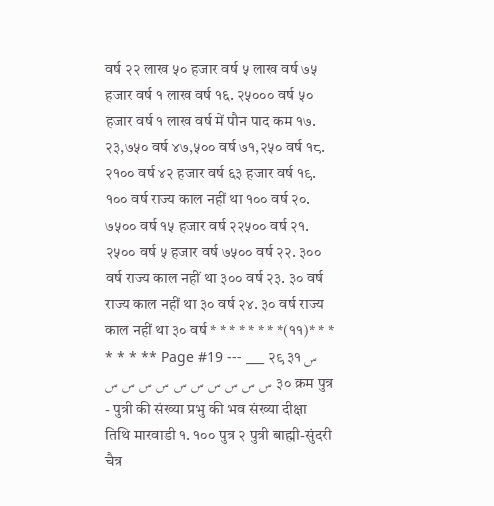वर्ष २२ लाख ५० हजार वर्ष ५ लाख वर्ष ७५ हजार वर्ष १ लाख वर्ष १६. २५००० वर्ष ५० हजार वर्ष १ लाख वर्ष में पौन पाद कम १७. २३,७५० वर्ष ४७,५०० वर्ष ७१,२५० वर्ष १८. २१०० वर्ष ४२ हजार वर्ष ६३ हजार वर्ष १९. १०० वर्ष राज्य काल नहीं था १०० वर्ष २०. ७५०० वर्ष १५ हजार वर्ष २२५०० वर्ष २१. २५०० वर्ष ५ हजार वर्ष ७५०० वर्ष २२. ३०० वर्ष राज्य काल नहीं था ३०० वर्ष २३. ३० वर्ष राज्य काल नहीं था ३० वर्ष २४. ३० वर्ष राज्य काल नहीं था ३० वर्ष * * * * * * * *(११)* * * * * * ** Page #19 --- ___ २९ ३१ س س س س س س س س س س س ३० क्रम पुत्र - पुत्री की संख्या प्रभु की भव संख्या दीक्षा तिथि मारवाडी १. १०० पुत्र २ पुत्री बाह्मी-सुंदरी चैत्र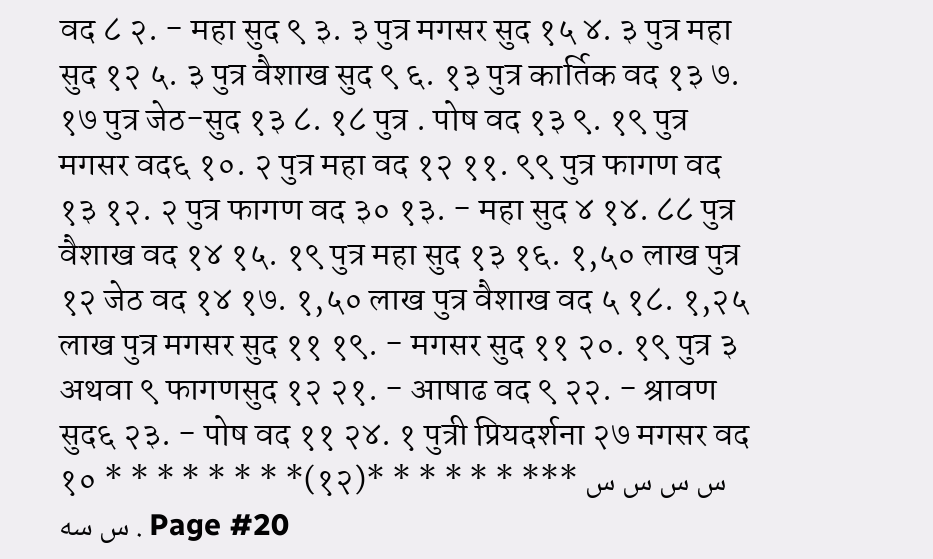वद ८ २. - महा सुद ९ ३. ३ पुत्र मगसर सुद १५ ४. ३ पुत्र महा सुद १२ ५. ३ पुत्र वैशाख सुद ९ ६. १३ पुत्र कार्तिक वद १३ ७. १७ पुत्र जेठ-सुद १३ ८. १८ पुत्र . पोष वद १३ ९. १९ पुत्र मगसर वद६ १०. २ पुत्र महा वद १२ ११. ९९ पुत्र फागण वद १३ १२. २ पुत्र फागण वद ३० १३. - महा सुद ४ १४. ८८ पुत्र वैशाख वद १४ १५. १९ पुत्र महा सुद १३ १६. १,५० लाख पुत्र १२ जेठ वद १४ १७. १,५० लाख पुत्र वैशाख वद ५ १८. १,२५ लाख पुत्र मगसर सुद ११ १९. - मगसर सुद ११ २०. १९ पुत्र ३ अथवा ९ फागणसुद १२ २१. - आषाढ वद ९ २२. - श्रावण सुद६ २३. - पोष वद ११ २४. १ पुत्री प्रियदर्शना २७ मगसर वद १० * * * * * * * *(१२)* * * * * * *** س س س س س سه . Page #20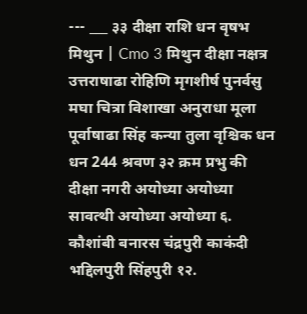--- ___ ३३ दीक्षा राशि धन वृषभ मिथुन | Cmo 3 मिथुन दीक्षा नक्षत्र उत्तराषाढा रोहिणि मृगशीर्ष पुनर्वसु मघा चित्रा विशाखा अनुराधा मूला पूर्वाषाढा सिंह कन्या तुला वृश्चिक धन धन 244 श्रवण ३२ क्रम प्रभु की दीक्षा नगरी अयोध्या अयोध्या सावत्थी अयोध्या अयोध्या ६. कौशांबी बनारस चंद्रपुरी काकंदी भद्दिलपुरी सिंहपुरी १२.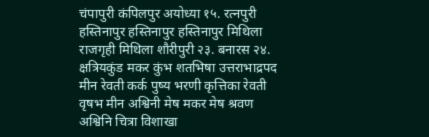चंपापुरी कंपिलपुर अयोध्या १५. रत्नपुरी हस्तिनापुर हस्तिनापुर हस्तिनापुर मिथिला राजगृही मिथिला शौरीपुरी २३. बनारस २४. क्षत्रियकुंड मकर कुंभ शतभिषा उत्तराभाद्रपद मीन रेवती कर्क पुष्य भरणी कृत्तिका रेवती वृषभ मीन अश्विनी मेष मकर मेष श्रवण अश्विनि चित्रा विशाखा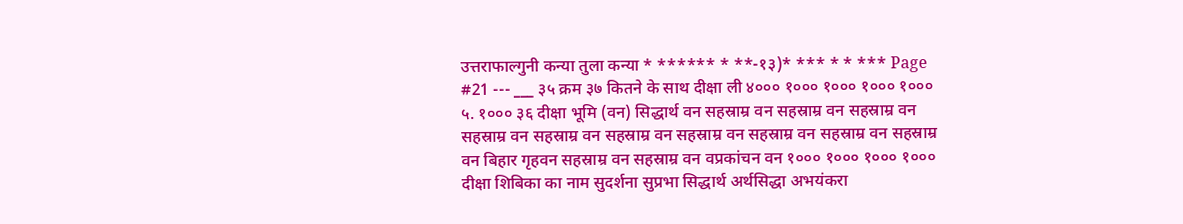उत्तराफाल्गुनी कन्या तुला कन्या * ****** * **-१३)* *** * * *** Page #21 --- ___ ३५ क्रम ३७ कितने के साथ दीक्षा ली ४००० १००० १००० १००० १००० ५. १००० ३६ दीक्षा भूमि (वन) सिद्धार्थ वन सहस्राम्र वन सहस्राम्र वन सहस्राम्र वन सहस्राम्र वन सहस्राम्र वन सहस्राम्र वन सहस्राम्र वन सहस्राम्र वन सहस्राम्र वन सहस्राम्र वन बिहार गृहवन सहस्राम्र वन सहस्राम्र वन वप्रकांचन वन १००० १००० १००० १००० दीक्षा शिबिका का नाम सुदर्शना सुप्रभा सिद्धार्थ अर्थसिद्धा अभयंकरा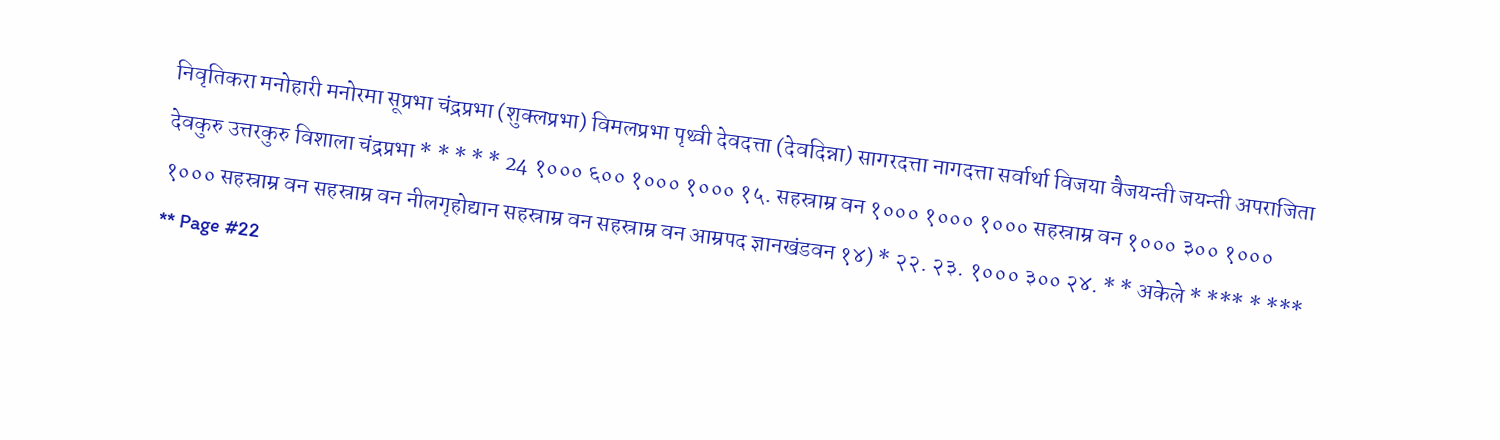निवृतिकरा मनोहारी मनोरमा सूप्रभा चंद्रप्रभा (शुक्लप्रभा) विमलप्रभा पृथ्वी देवदत्ता (देवदिन्ना) सागरदत्ता नागदत्ता सर्वार्था विजया वैजयन्ती जयन्ती अपराजिता देवकुरु उत्तरकुरु विशाला चंद्रप्रभा * * * * * 24 १००० ६०० १००० १००० १५. सहस्राम्र वन १००० १००० १००० सहस्राम्र वन १००० ३०० १००० १००० सहस्राम्र वन सहस्राम्र वन नीलगृहोद्यान सहस्राम्र वन सहस्राम्र वन आम्रपद ज्ञानखंडवन १४) * २२. २३. १००० ३०० २४. * * अकेले * *** * *** ** Page #22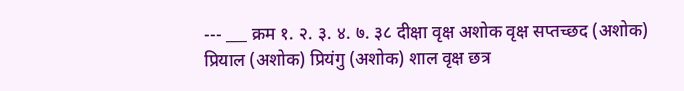--- ___ क्रम १. २. ३. ४. ७. ३८ दीक्षा वृक्ष अशोक वृक्ष सप्तच्छद (अशोक) प्रियाल (अशोक) प्रियंगु (अशोक) शाल वृक्ष छत्र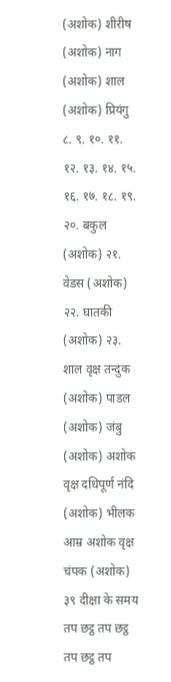(अशोक) शीरीष (अशोक) नाग (अशोक) शाल (अशोक) प्रियंगु ८. ९. १०. ११. १२. १३. १४. १५. १६. १७. १८. १९. २०. बकुल (अशोक) २१. वेडस (अशोक) २२. घातकी (अशोक) २३. शाल वृक्ष तन्दुक (अशोक) पाडल (अशोक) जंबु (अशोक) अशोक वृक्ष दधिपूर्ण नंदि (अशोक) भीलक आम्र अशोक वृक्ष चंपक (अशोक) ३९ दीक्षा के समय तप छट्ठ तप छट्ठ तप छट्ठ तप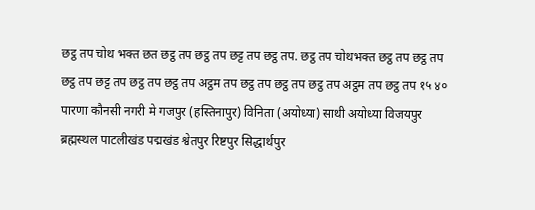छट्ठ तप चोथ भक्त छत छट्ठ तप छट्ठ तप छट्ट तप छट्ठ तप. छट्ठ तप चोथभक्त छट्ठ तप छट्ठ तप छट्ठ तप छट्ट तप छट्ठ तप छट्ठ तप अट्ठम तप छट्ठ तप छट्ठ तप छट्ठ तप अट्ठम तप छट्ठ तप १५ ४० पारणा कौनसी नगरी मे गजपुर (हस्तिनापुर) विनिता (अयोध्या) साथी अयोध्या विजयपुर ब्रह्मस्थल पाटलीखंड पद्मखंड श्वेतपुर रिष्टपुर सिद्धार्थपुर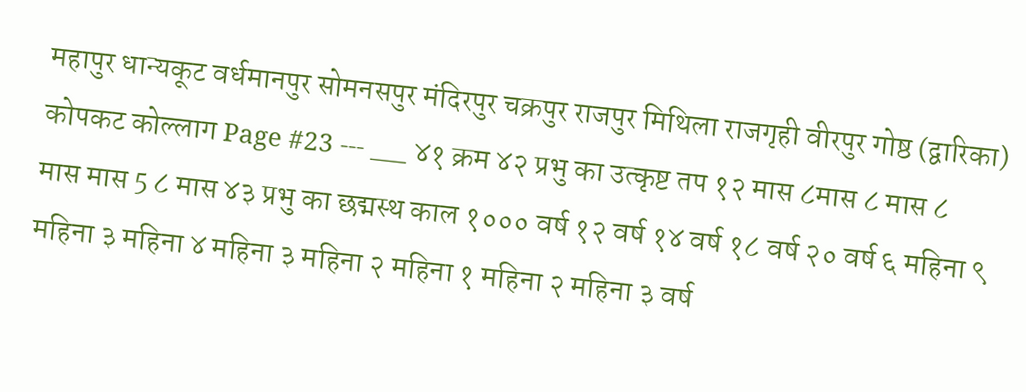महापुर धान्यकूट वर्धमानपुर सोमनसपुर मंदिरपुर चक्रपुर राजपुर मिथिला राजगृही वीरपुर गोष्ठ (द्वारिका) कोपकट कोल्लाग Page #23 --- ___ ४१ क्रम ४२ प्रभु का उत्कृष्ट तप १२ मास ८मास ८ मास ८ मास मास 5 ८ मास ४३ प्रभु का छद्मस्थ काल १००० वर्ष १२ वर्ष १४ वर्ष १८ वर्ष २० वर्ष ६ महिना ९ महिना ३ महिना ४ महिना ३ महिना २ महिना १ महिना २ महिना ३ वर्ष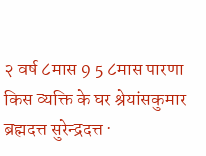२ वर्ष ८मास 9 5 ८मास पारणा किस व्यक्ति के घर श्रेयांसकुमार ब्रह्मदत्त सुरेन्द्रदत्त ·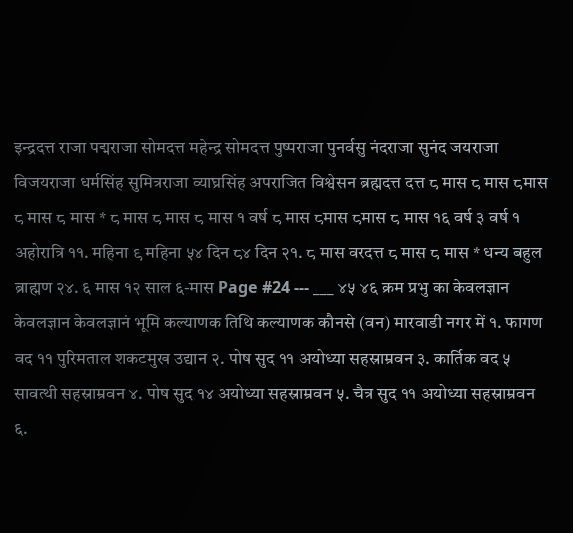इन्द्रदत्त राजा पद्मराजा सोमदत्त महेन्द्र सोमदत्त पुष्पराजा पुनर्वसु नंदराजा सुनंद जयराजा विजयराजा धर्मसिंह सुमित्रराजा व्याघ्रसिंह अपराजित विश्वेसन ब्रह्मदत्त दत्त ८ मास ८ मास ८मास ८ मास ८ मास * ८ मास ८ मास ८ मास १ वर्ष ८ मास ८मास ८मास ८ मास १६ वर्ष ३ वर्ष १ अहोरात्रि ११. महिना ९ महिना ५४ दिन ८४ दिन २१. ८ मास वरदत्त ८ मास ८ मास * धन्य बहुल ब्राह्मण २४. ६ मास १२ साल ६-मास Page #24 --- ___ ४५ ४६ क्रम प्रभु का केवलज्ञान केवलज्ञान केवलज्ञानं भूमि कल्याणक तिथि कल्याणक कौनसे (वन) मारवाडी नगर में १. फागण वद ११ पुरिमताल शकटमुख उद्यान २. पोष सुद ११ अयोध्या सहस्राम्रवन ३. कार्तिक वद ५ सावत्थी सहस्राम्रवन ४. पोष सुद १४ अयोध्या सहस्राम्रवन ५. चैत्र सुद ११ अयोध्या सहस्राम्रवन ६.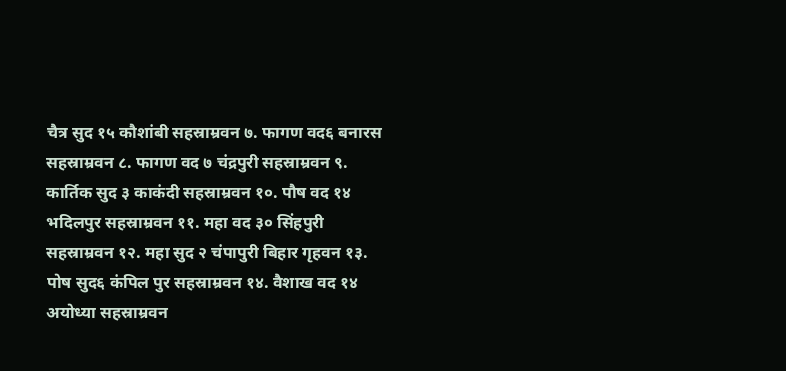चैत्र सुद १५ कौशांबी सहस्राम्रवन ७. फागण वद६ बनारस सहस्राम्रवन ८. फागण वद ७ चंद्रपुरी सहस्राम्रवन ९. कार्तिक सुद ३ काकंदी सहस्राम्रवन १०. पौष वद १४ भदिलपुर सहस्राम्रवन ११. महा वद ३० सिंहपुरी सहस्राम्रवन १२. महा सुद २ चंपापुरी बिहार गृहवन १३. पोष सुद६ कंपिल पुर सहस्राम्रवन १४. वैशाख वद १४ अयोध्या सहस्राम्रवन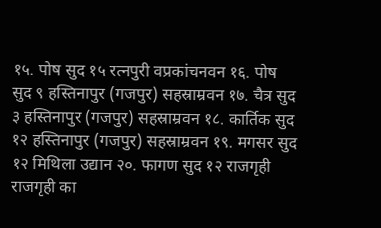१५. पोष सुद १५ रत्नपुरी वप्रकांचनवन १६. पोष सुद ९ हस्तिनापुर (गजपुर) सहस्राम्रवन १७. चैत्र सुद ३ हस्तिनापुर (गजपुर) सहस्राम्रवन १८. कार्तिक सुद १२ हस्तिनापुर (गजपुर) सहस्राम्रवन १९. मगसर सुद १२ मिथिला उद्यान २०. फागण सुद १२ राजगृही राजगृही का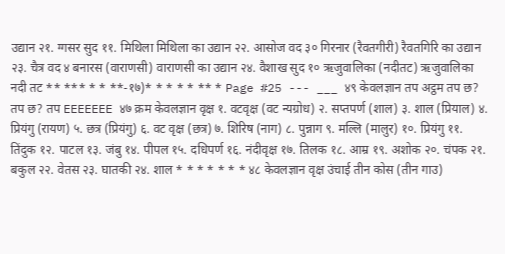उद्यान २१. ग्गसर सुद ११. मिथिला मिथिला का उद्यान २२. आसोज वद ३० गिरनार (रैवतगीरी) रैवतगिरि का उद्यान २३. चैत्र वद ४ बनारस (वाराणसी) वाराणसी का उद्यान २४. वैशाख सुद १० ऋजुवालिका (नदीतट) ऋजुवालिका नदी तट ** *** * * **-१७)* * * * * ** * Page #25 --- ___ ४९ केवलज्ञान तप अट्ठम तप छ? तप छ? तप EEEEEEE ४७ क्रम केवलज्ञान वृक्ष १. वटवृक्ष (वट न्यग्रोध) २. सप्तपर्ण (शाल) ३. शाल (प्रियाल) ४. प्रियंगु (रायण) ५. छत्र (प्रियंगु) ६. वट वृक्ष (छत्र) ७. शिरिष (नाग) ८. पुन्नाग ९. मल्लि (मालुर) १०. प्रियंगु ११. तिंदुक १२. पाटल १३. जंबु १४. पीपल १५. दधिपर्ण १६. नंदीवृक्ष १७. तिलक १८. आम्र १९. अशोक २०. चंपक २१. बकुल २२. वेतस २३. घातकी २४. शाल * * * * * * * ४८ केवलज्ञान वृक्ष उंचाई तीन कोस (तीन गाउ)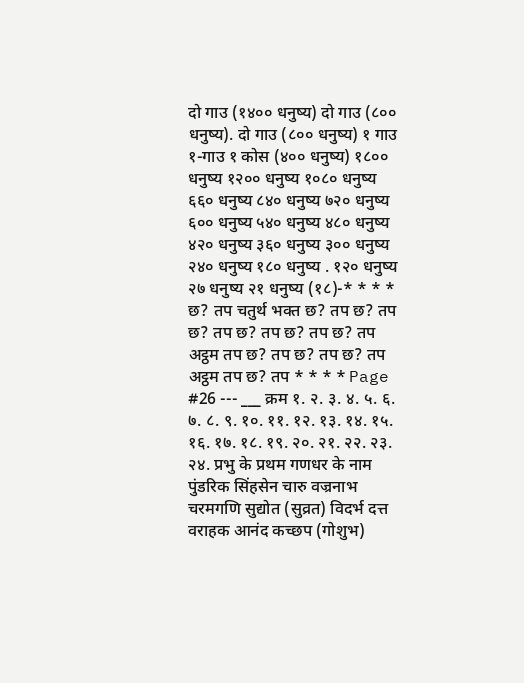दो गाउ (१४०० धनुष्य) दो गाउ (८०० धनुष्य). दो गाउ (८०० धनुष्य) १ गाउ १-गाउ १ कोस (४०० धनुष्य) १८०० धनुष्य १२०० धनुष्य १०८० धनुष्य ६६० धनुष्य ८४० धनुष्य ७२० धनुष्य ६०० धनुष्य ५४० धनुष्य ४८० धनुष्य ४२० धनुष्य ३६० धनुष्य ३०० धनुष्य २४० धनुष्य १८० धनुष्य . १२० धनुष्य २७ धनुष्य २१ धनुष्य (१८)-* * * * छ? तप चतुर्थ भक्त छ? तप छ? तप छ? तप छ? तप छ? तप छ? तप अट्ठम तप छ? तप छ? तप छ? तप अट्ठम तप छ? तप * * * * Page #26 --- ___ क्रम १. २. ३. ४. ५. ६. ७. ८. ९. १०. ११. १२. १३. १४. १५. १६. १७. १८. १९. २०. २१. २२. २३. २४. प्रभु के प्रथम गणधर के नाम पुंडरिक सिंहसेन चारु वज्रनाभ चरमगणि सुद्योत (सुव्रत) विदर्भ दत्त वराहक आनंद कच्छप (गोशुभ)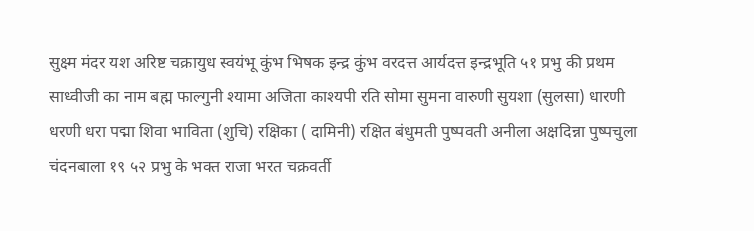सुक्ष्म मंदर यश अरिष्ट चक्रायुध स्वयंभू कुंभ भिषक इन्द्र कुंभ वरदत्त आर्यदत्त इन्द्रभूति ५१ प्रभु की प्रथम साध्वीजी का नाम बह्म फाल्गुनी श्यामा अजिता काश्यपी रति सोमा सुमना वारुणी सुयशा (सुलसा) धारणी धरणी धरा पद्मा शिवा भाविता (शुचि) रक्षिका ( दामिनी) रक्षित बंधुमती पुष्पवती अनीला अक्षदिन्ना पुष्पचुला चंदनबाला १९ ५२ प्रभु के भक्त राजा भरत चक्रवर्ती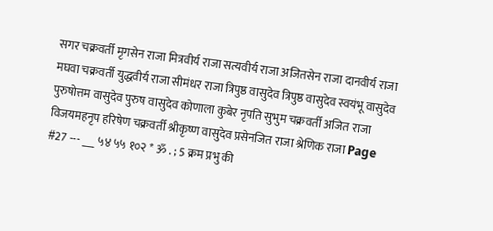सगर चक्रवर्ती मृगसेन राजा मित्रवीर्य राजा सत्यवीर्य राजा अजितसेन राजा दानवीर्य राजा मघवा चक्रवर्ती युद्धवीर्य राजा सीमंधर राजा त्रिपुष्ठ वासुदेव त्रिपुष्ठ वासुदेव स्वयंभू वासुदेव पुरुषोत्तम वासुदेव पुरुष वासुदेव कोणाला कुबेर नृपति सुभुम चक्रवर्ती अजित राजा विजयमहनृप हरिषेण चक्रवर्ती श्रीकृष्ण वासुदेव प्रसेनजित राजा श्रेणिक राजा Page #27 --- ___ ५४ ५५ १०२ * ॐ . ; 5 क्रम प्रभु की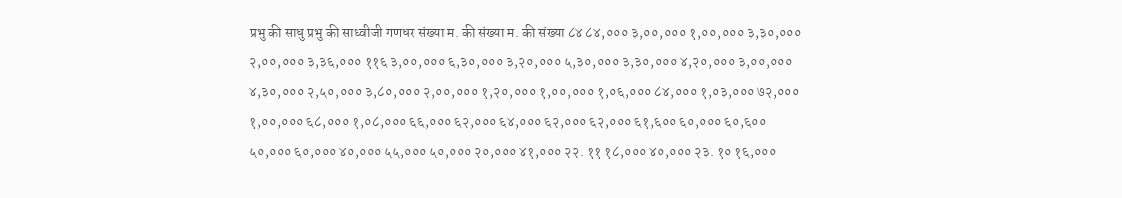प्रभु की साधु प्रभु की साध्वीजी गणधर संख्या म. की संख्या म. की संख्या ८४ ८४,००० ३,००,००० १,००,००० ३,३०,००० २,००,००० ३,३६,००० ११६ ३,००,००० ६,३०,००० ३,२०,००० ५,३०,००० ३,३०,००० ४,२०,००० ३,००,००० ४,३०,००० २,५०,००० ३,८०,००० २,००,००० १,२०,००० १,००,००० १,०६,००० ८४,००० १,०३,००० ७२,००० १,००,००० ६८,००० १,०८,००० ६६,००० ६२,००० ६४,००० ६२,००० ६२,००० ६१,६०० ६०,००० ६०,६०० ५०,००० ६०,००० ४०,००० ५५,००० ५०,००० २०,००० ४१,००० २२. ११ १८,००० ४०,००० २३. १० १६,०००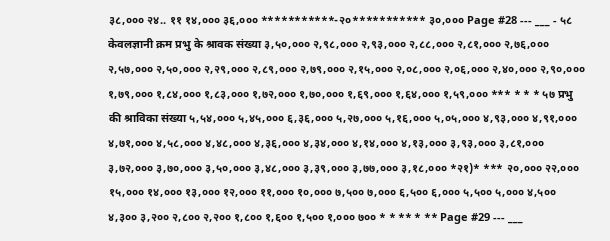३८,००० २४.. ११ १४,००० ३६,००० ***********-२०*********** ३०,००० Page #28 --- ___ - ५८ केवलज्ञानी क्रम प्रभु के श्रावक संख्या ३,५०,००० २,९८,००० २,९३,००० २,८८,००० २,८१,००० २,७६,००० २,५७,००० २,५०,००० २,२९,००० २,८९,००० २,७९,००० २,१५,००० २,०८,००० २,०६,००० २,४०,००० २,९०,००० १,७९,००० १,८४,००० १,८३,००० १,७२,००० १,७०,००० १,६९,००० १,६४,००० १,५९,००० *** * * * ५७ प्रभु की श्राविका संख्या ५,५४,००० ५,४५,००० ६,३६,००० ५,२७,००० ५,१६,००० ५,०५,००० ४,९३,००० ४,९१,००० ४,७१,००० ४,५८,००० ४,४८,००० ४,३६,००० ४,३४,००० ४,१४,००० ४,१३,००० ३,९३,००० ३,८१,००० ३,७२,००० ३,७०,००० ३,५०,००० ३,४८,००० ३,३९,००० ३,७७,००० ३,१८,००० *२१)* *** २०,००० २२,००० १५,००० १४,००० १३,००० १२,००० ११,००० १०,००० ७,५०० ७,००० ६,५०० ६,००० ५,५०० ५,००० ४,५०० ४,३०० ३,२०० २,८०० २,२०० १,८०० १,६०० १,५०० १,००० ७०० * * ** * ** Page #29 --- ___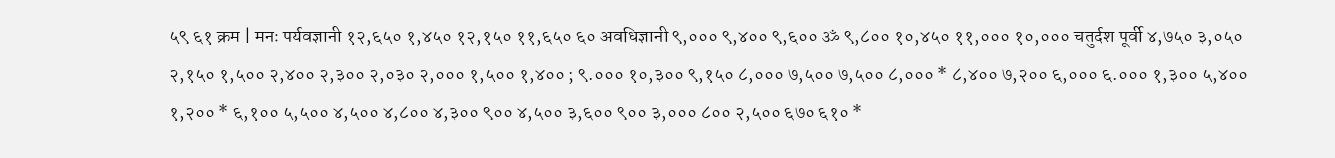५९ ६१ क्रम | मनः पर्यवज्ञानी १२,६५० १,४५० १२,१५० ११,६५० ६० अवधिज्ञानी ९,००० ९,४०० ९,६०० ॐ ९,८०० १०,४५० ११,००० १०,००० चतुर्दश पूर्वी ४,७५० ३,०५० २,१५० १,५०० २,४०० २,३०० २,०३० २,००० १,५०० १,४०० ; ९.००० १०,३०० ९,१५० ८,००० ७,५०० ७,५०० ८,००० * ८,४०० ७,२०० ६,००० ६.००० १,३०० ५,४०० १,२०० * ६,१०० ५,५०० ४,५०० ४,८०० ४,३०० ९०० ४,५०० ३,६०० ९०० ३,००० ८०० २,५०० ६७० ६१० *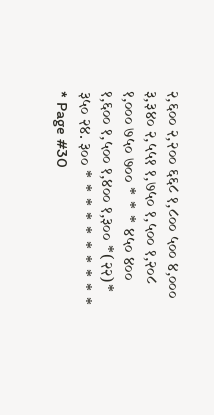२,६०० २,२०० ६६८ १,८०० ५०० ४,००० ३,३४० २,५५१ १,७५० १,५०० १,२०८ १,००० ७५० ७०० * * * ४५० ४०० १,६०० १,५०० १,४०० १,३०० *(२२)* ३५० २४. ३०० * * * * * * * * * * * Page #30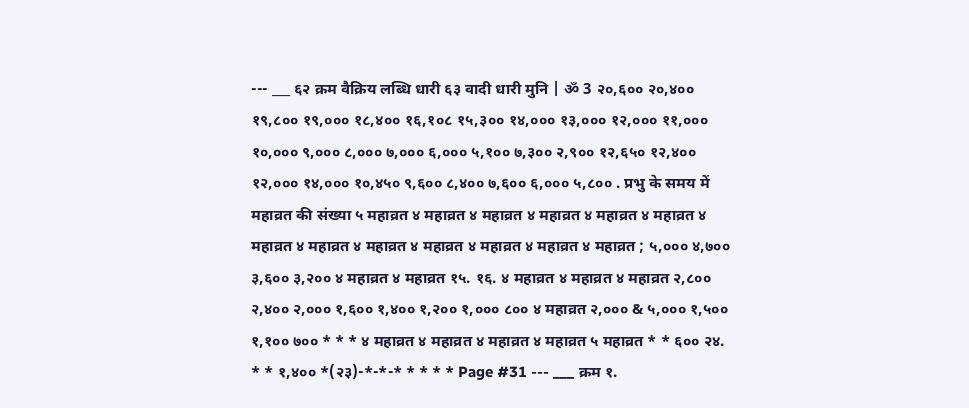--- ___ ६२ क्रम वैक्रिय लब्धि धारी ६३ वादी धारी मुनि | ॐ 3 २०,६०० २०,४०० १९,८०० १९,००० १८,४०० १६,१०८ १५,३०० १४,००० १३,००० १२,००० ११,००० १०,००० ९,००० ८,००० ७,००० ६,००० ५,१०० ७,३०० २,९०० १२,६५० १२,४०० १२,००० १४,००० १०,४५० ९,६०० ८,४०० ७,६०० ६,००० ५,८०० . प्रभु के समय में महाव्रत की संख्या ५ महाव्रत ४ महाव्रत ४ महाव्रत ४ महाव्रत ४ महाव्रत ४ महाव्रत ४ महाव्रत ४ महाव्रत ४ महाव्रत ४ महाव्रत ४ महाव्रत ४ महाव्रत ४ महाव्रत ; ५,००० ४,७०० ३,६०० ३,२०० ४ महाव्रत ४ महाव्रत १५. १६. ४ महाव्रत ४ महाव्रत ४ महाव्रत २,८०० २,४०० २,००० १,६०० १,४०० १,२०० १,००० ८०० ४ महाव्रत २,००० & ५,००० १,५०० १,१०० ७०० * * * ४ महाव्रत ४ महाव्रत ४ महाव्रत ४ महाव्रत ५ महाव्रत * * ६०० २४. * * १,४०० *(२३)-*-*-* * * * * Page #31 --- ___ क्रम १.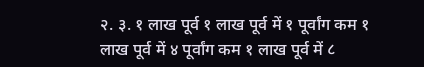२. ३. १ लाख पूर्व १ लाख पूर्व में १ पूर्वांग कम १ लाख पूर्व में ४ पूर्वांग कम १ लाख पूर्व में ८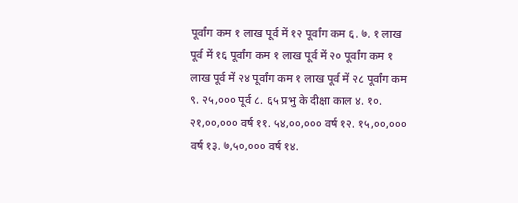पूर्वांग कम १ लाख पूर्व में १२ पूर्वांग कम ६. ७. १ लाख पूर्व में १६ पूर्वांग कम १ लाख पूर्व में २० पूर्वांग कम १ लाख पूर्व में २४ पूर्वांग कम १ लाख पूर्व में २८ पूर्वांग कम ९. २५,००० पूर्व ८. ६५ प्रभु के दीक्षा काल ४. १०. २१,००,००० वर्ष ११. ५४,००,००० वर्ष १२. १५,००,००० वर्ष १३. ७,५०,००० वर्ष १४.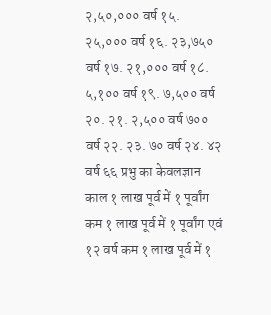२,५०,००० वर्ष १५. २५,००० वर्ष १६. २३,७५० वर्ष १७. २१,००० वर्ष १८. ५,१०० वर्ष १९. ७,५०० वर्ष २०. २१. २,५०० वर्ष ७०० वर्ष २२. २३. ७० वर्ष २४. ४२ वर्ष ६६ प्रभु का केवलज्ञान काल १ लाख पूर्व में १ पूर्वांग कम १ लाख पूर्व में १ पूर्वांग एवं १२ वर्ष कम १ लाख पूर्व में १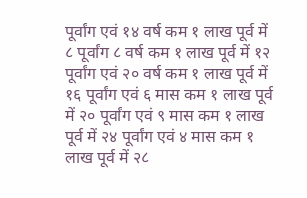पूर्वांग एवं १४ वर्ष कम १ लाख पूर्व में ८ पूर्वांग ८ वर्ष कम १ लाख पूर्व में १२ पूर्वांग एवं २० वर्ष कम १ लाख पूर्व में १६ पूर्वांग एवं ६ मास कम १ लाख पूर्व में २० पूर्वांग एवं ९ मास कम १ लाख पूर्व में २४ पूर्वांग एवं ४ मास कम १ लाख पूर्व में २८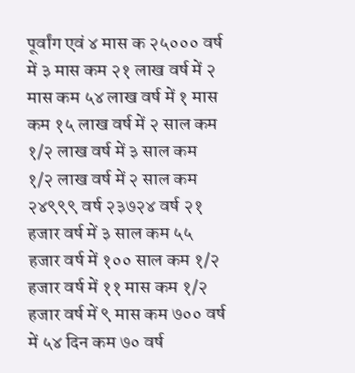पूर्वांग एवं ४ मास क २५००० वर्ष में ३ मास कम २१ लाख वर्ष में २ मास कम ५४ लाख वर्ष में १ मास कम १५ लाख वर्ष में २ साल कम १/२ लाख वर्ष में ३ साल कम १/२ लाख वर्ष में २ साल कम २४९९९ वर्ष २३७२४ वर्ष २१ हजार वर्ष में ३ साल कम ५५ हजार वर्ष में १०० साल कम १/२ हजार वर्ष में ११ मास कम १/२ हजार वर्ष में ९ मास कम ७०० वर्ष में ५४ दिन कम ७० वर्ष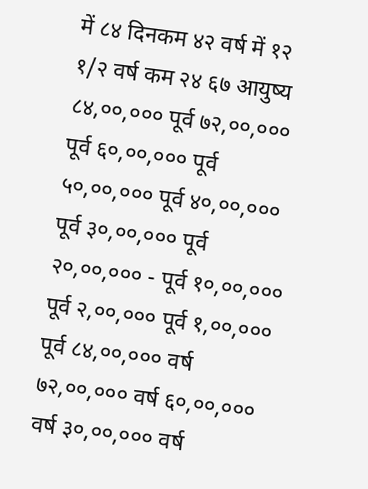में ८४ दिनकम ४२ वर्ष में १२ १/२ वर्ष कम २४ ६७ आयुष्य ८४,००,००० पूर्व ७२,००,००० पूर्व ६०,००,००० पूर्व ५०,००,००० पूर्व ४०,००,००० पूर्व ३०,००,००० पूर्व २०,००,००० - पूर्व १०,००,००० पूर्व २,००,००० पूर्व १,००,००० पूर्व ८४,००,००० वर्ष ७२,००,००० वर्ष ६०,००,००० वर्ष ३०,००,००० वर्ष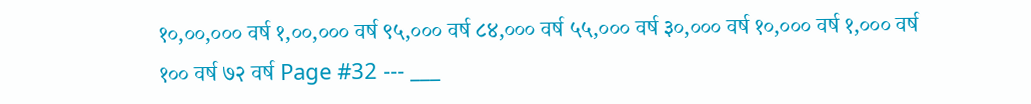१०,००,००० वर्ष १,००,००० वर्ष ९५,००० वर्ष ८४,००० वर्ष ५५,००० वर्ष ३०,००० वर्ष १०,००० वर्ष १,००० वर्ष १०० वर्ष ७२ वर्ष Page #32 --- ___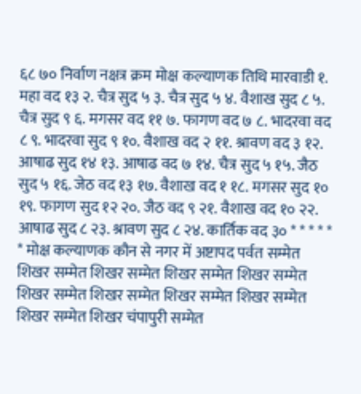६८ ७० निर्वाण नक्षत्र क्रम मोक्ष कल्याणक तिथि मारवाडी १. महा वद १३ २. चैत्र सुद ५ ३. चैत्र सुद ५ ४. वैशाख सुद ८ ५. चैत्र सुद ९ ६. मगसर वद ११ ७. फागण वद ७ ८. भादरवा वद ८ ९. भादरवा सुद ९ १०. वैशाख वद २ ११. श्रावण वद ३ १२. आषाढ सुद १४ १३. आषाढ वद ७ १४. चैत्र सुद ५ १५. जैठ सुद ५ १६. जेठ वद १३ १७. वैशाख वद १ १८. मगसर सुद १० १९. फागण सुद १२ २०. जैठ वद ९ २१. वैशाख वद १० २२. आषाढ सुद ८ २३. श्रावण सुद ८ २४. कार्तिक वद ३० * * * * * * मोक्ष कल्याणक कौन से नगर में अष्टापद पर्वत सम्मेत शिखर सम्मेत शिखर सम्मेत शिखर सम्मेत शिखर सम्मेत शिखर सम्मेत शिखर सम्मेत शिखर सम्मेत शिखर सम्मेत शिखर सम्मेत शिखर चंपापुरी सम्मेत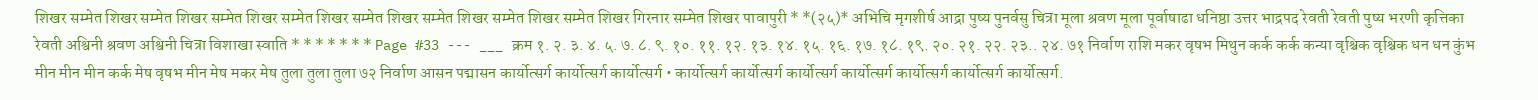शिखर सम्मेत शिखर सम्मेत शिखर सम्मेत शिखर सम्मेत शिखर सम्मेत शिखर सम्मेत शिखर सम्मेत शिखर सम्मेत शिखर गिरनार सम्मेत शिखर पावापुरी * *(२५)* अभिचि मृगशीर्ष आद्रा पुष्य पुनर्वसु चित्रा मूला श्रवण मूला पूर्वाषाढा धनिष्ठा उत्तर भाद्रपद रेवती रेवती पुष्य भरणी कृत्तिका रेवती अश्विनी श्रवण अश्विनी चित्रा विशाखा स्वाति * * * * * * * Page #33 --- ___ क्रम १. २. ३. ४. ५. ७. ८. ९. १०. ११. १२. १३. १४. १५. १६. १७. १८. १९. २०. २१. २२. २३.. २४. ७१ निर्वाण राशि मकर वृषभ मिथुन कर्क कर्क कन्या वृश्चिक वृश्चिक धन धन कुंभ मीन मीन मीन कर्क मेष वृषभ मीन मेष मकर मेष तुला तुला तुला ७२ निर्वाण आसन पद्मासन कार्योत्सर्ग कार्योत्सर्ग कार्योत्सर्ग • कार्योत्सर्ग कार्योत्सर्ग कार्योत्सर्ग कार्योत्सर्ग कार्योत्सर्ग कार्योत्सर्ग कार्योत्सर्ग.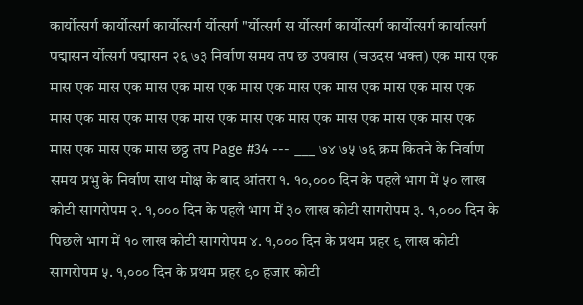कार्योत्सर्ग कार्योत्सर्ग कार्योत्सर्ग र्योत्सर्ग "र्योत्सर्ग स र्योत्सर्ग कार्योत्सर्ग कार्योत्सर्ग कार्यात्सर्ग पद्मासन र्योत्सर्ग पद्मासन २६ ७३ निर्वाण समय तप छ उपवास (चउदस भक्त) एक मास एक मास एक मास एक मास एक मास एक मास एक मास एक मास एक मास एक मास एक मास एक मास एक मास एक मास एक मास एक मास एक मास एक मास एक मास एक मास एक मास एक मास छठ्ठ तप Page #34 --- ___ ७४ ७५ ७६ क्रम कितने के निर्वाण समय प्रभु के निर्वाण साथ मोक्ष के बाद आंतरा १. १०,००० दिन के पहले भाग में ५० लाख कोटी सागरोपम २. १,००० दिन के पहले भाग में ३० लाख कोटी सागरोपम ३. १,००० दिन के पिछले भाग में १० लाख कोटी सागरोपम ४. १,००० दिन के प्रथम प्रहर ९ लाख कोटी सागरोपम ५. १,००० दिन के प्रथम प्रहर ९० हजार कोटी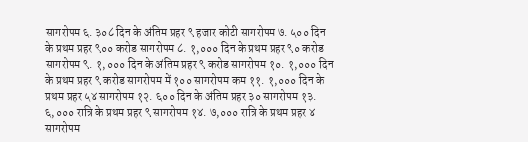सागरोपम ६. ३०८ दिन के अंतिम प्रहर ९ हजार कोटी सागरोपम ७. ५०० दिन के प्रथम प्रहर ९०० करोड सागरोपम ८. १,००० दिन के प्रथम प्रहर ९० करोड सागरोपम ९. १,००० दिन के अंतिम प्रहर ९ करोड सागरोपम १०. १,००० दिन के प्रथम प्रहर ९ करोड सागरोपम में १०० सागरोपम कम ११. १,००० दिन के प्रथम प्रहर ५४ सागरोपम १२. ६०० दिन के अंतिम प्रहर ३० सागरोपम १३. ६,००० रात्रि के प्रथम प्रहर ९ सागरोपम १४. ७,००० रात्रि के प्रथम प्रहर ४ सागरोपम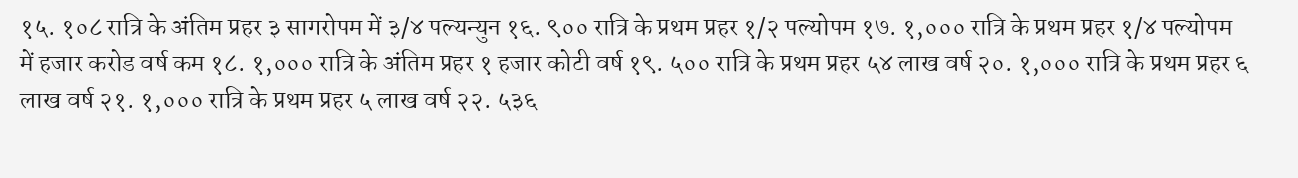१५. १०८ रात्रि के अंतिम प्रहर ३ सागरोपम में ३/४ पल्यन्युन १६. ९०० रात्रि के प्रथम प्रहर १/२ पल्योपम १७. १,००० रात्रि के प्रथम प्रहर १/४ पल्योपम में हजार करोड वर्ष कम १८. १,००० रात्रि के अंतिम प्रहर १ हजार कोटी वर्ष १९. ५०० रात्रि के प्रथम प्रहर ५४ लाख वर्ष २०. १,००० रात्रि के प्रथम प्रहर ६ लाख वर्ष २१. १,००० रात्रि के प्रथम प्रहर ५ लाख वर्ष २२. ५३६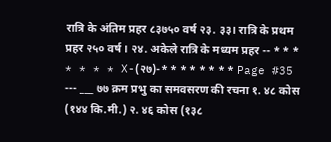रात्रि के अंतिम प्रहर ८३७५० वर्ष २३. ३३। रात्रि के प्रथम प्रहर २५० वर्ष । २४. अकेले रात्रि के मध्यम प्रहर -- * * * * * * * X-(२७)-* * * * * * * * Page #35 --- ___ ७७ क्रम प्रभु का समवसरण की रचना १. ४८ कोस (१४४ कि.मी.) २. ४६ कोस (१३८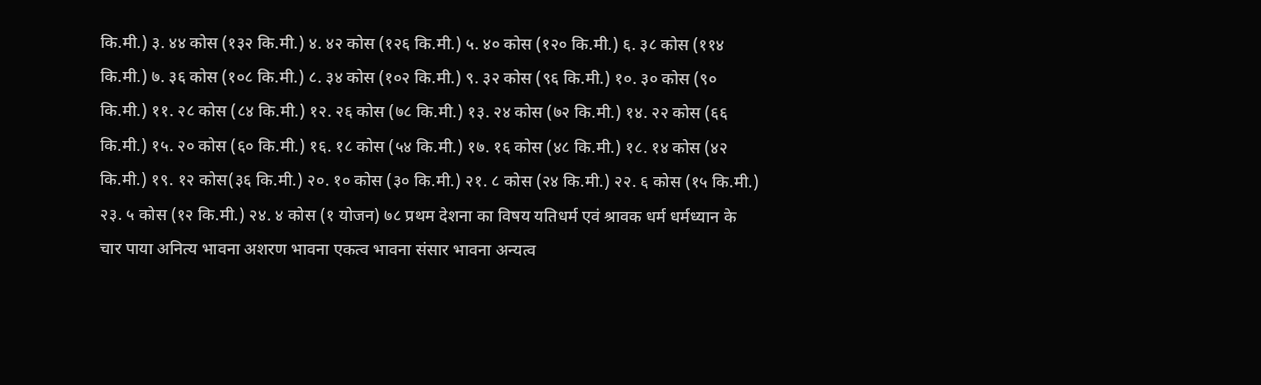कि.मी.) ३. ४४ कोस (१३२ कि.मी.) ४. ४२ कोस (१२६ कि.मी.) ५. ४० कोस (१२० कि.मी.) ६. ३८ कोस (११४ कि.मी.) ७. ३६ कोस (१०८ कि.मी.) ८. ३४ कोस (१०२ कि.मी.) ९. ३२ कोस (९६ कि.मी.) १०. ३० कोस (९० कि.मी.) ११. २८ कोस (८४ कि.मी.) १२. २६ कोस (७८ कि.मी.) १३. २४ कोस (७२ कि.मी.) १४. २२ कोस (६६ कि.मी.) १५. २० कोस (६० कि.मी.) १६. १८ कोस (५४ कि.मी.) १७. १६ कोस (४८ कि.मी.) १८. १४ कोस (४२ कि.मी.) १९. १२ कोस(३६ कि.मी.) २०. १० कोस (३० कि.मी.) २१. ८ कोस (२४ कि.मी.) २२. ६ कोस (१५ कि.मी.) २३. ५ कोस (१२ कि.मी.) २४. ४ कोस (१ योजन) ७८ प्रथम देशना का विषय यतिधर्म एवं श्रावक धर्म धर्मध्यान के चार पाया अनित्य भावना अशरण भावना एकत्व भावना संसार भावना अन्यत्व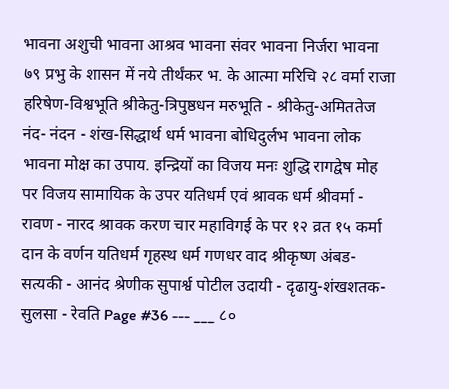भावना अशुची भावना आश्रव भावना संवर भावना निर्जरा भावना ७९ प्रभु के शासन में नये तीर्थंकर भ. के आत्मा मरिचि २८ वर्मा राजा हरिषेण-विश्वभूति श्रीकेतु-त्रिपुष्ठधन मरुभूति - श्रीकेतु-अमिततेज नंद- नंदन - शंख-सिद्धार्थ धर्म भावना बोधिदुर्लभ भावना लोक भावना मोक्ष का उपाय. इन्द्रियों का विजय मनः शुद्धि रागद्वेष मोह पर विजय सामायिक के उपर यतिधर्म एवं श्रावक धर्म श्रीवर्मा - रावण - नारद श्रावक करण चार महाविगई के पर १२ व्रत १५ कर्मा दान के वर्णन यतिधर्म गृहस्थ धर्म गणधर वाद श्रीकृष्ण अंबड- सत्यकी - आनंद श्रेणीक सुपार्श्व पोटील उदायी - दृढायु-शंखशतक-सुलसा - रेवति Page #36 --- ___ ८०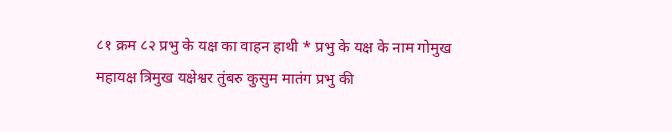८१ क्रम ८२ प्रभु के यक्ष का वाहन हाथी * प्रभु के यक्ष के नाम गोमुख महायक्ष त्रिमुख यक्षेश्वर तुंबरु कुसुम मातंग प्रभु की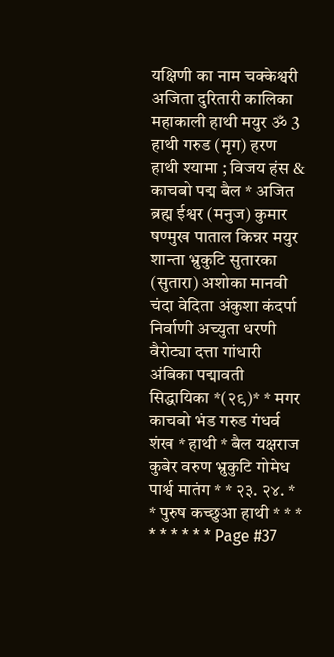यक्षिणी का नाम चक्केश्वरी अजिता दुरितारी कालिका महाकाली हाथी मयुर ॐ 3 हाथी गरुड (मृग) हरण हाथी श्यामा ; विजय हंस & काचबो पद्म बैल * अजित ब्रह्म ईश्वर (मनुज) कुमार षण्मुख पाताल किन्नर मयुर शान्ता भ्रुकुटि सुतारका (सुतारा) अशोका मानवी चंदा वेदिता अंकुशा कंदर्पा निर्वाणी अच्युता धरणी वैरोट्या दत्ता गांधारी अंबिका पद्मावती सिद्धायिका *(२९)* * मगर काचबो भंड गरुड गंधर्व शंख * हाथी * बैल यक्षराज कुबेर वरुण भ्रुकुटि गोमेध पार्श्व मातंग * * २३. २४. * * पुरुष कच्छुआ हाथी * * * * * * * * * Page #37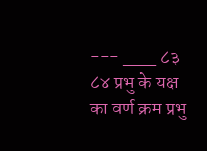--- ___ ८३ ८४ प्रभु के यक्ष का वर्ण क्रम प्रभु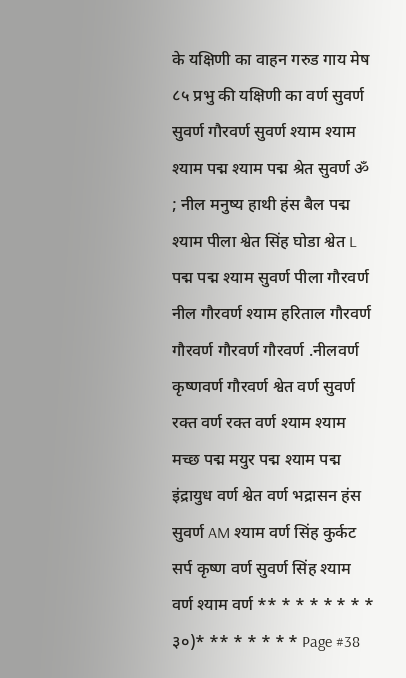के यक्षिणी का वाहन गरुड गाय मेष ८५ प्रभु की यक्षिणी का वर्ण सुवर्ण सुवर्ण गौरवर्ण सुवर्ण श्याम श्याम श्याम पद्म श्याम पद्म श्रेत सुवर्ण ॐ ; नील मनुष्य हाथी हंस बैल पद्म श्याम पीला श्वेत सिंह घोडा श्वेत L पद्म पद्म श्याम सुवर्ण पीला गौरवर्ण नील गौरवर्ण श्याम हरिताल गौरवर्ण गौरवर्ण गौरवर्ण गौरवर्ण .नीलवर्ण कृष्णवर्ण गौरवर्ण श्वेत वर्ण सुवर्ण रक्त वर्ण रक्त वर्ण श्याम श्याम मच्छ पद्म मयुर पद्म श्याम पद्म इंद्रायुध वर्ण श्वेत वर्ण भद्रासन हंस सुवर्ण AM श्याम वर्ण सिंह कुर्कट सर्प कृष्ण वर्ण सुवर्ण सिंह श्याम वर्ण श्याम वर्ण ** * * * * * * * ३०)* ** * * * * * Page #38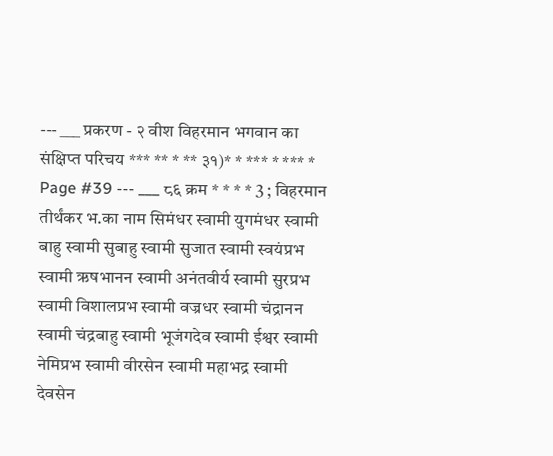--- ___ प्रकरण - २ वीश विहरमान भगवान का संक्षिप्त परिचय *** ** * ** ३१)* * *** * *** * Page #39 --- ___ ८६ क्रम * * * * 3 ; विहरमान तीर्थंकर भ.का नाम सिमंधर स्वामी युगमंधर स्वामी बाहु स्वामी सुबाहु स्वामी सुजात स्वामी स्वयंप्रभ स्वामी ऋषभानन स्वामी अनंतवीर्य स्वामी सुरप्रभ स्वामी विशालप्रभ स्वामी वज्रधर स्वामी चंद्रानन स्वामी चंद्रबाहु स्वामी भूजंगदेव स्वामी ईश्वर स्वामी नेमिप्रभ स्वामी वीरसेन स्वामी महाभद्र स्वामी देवसेन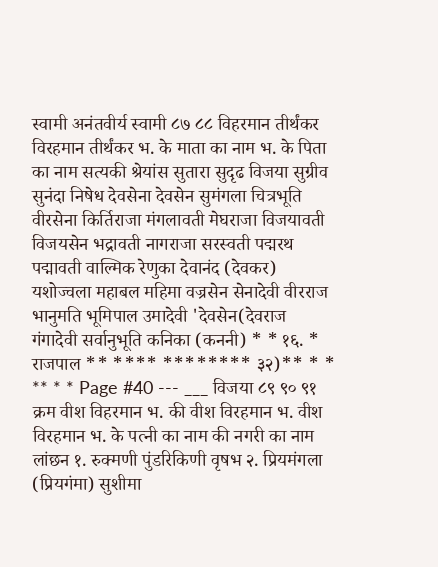स्वामी अनंतवीर्य स्वामी ८७ ८८ विहरमान तीर्थंकर विरहमान तीर्थंकर भ. के माता का नाम भ. के पिता का नाम सत्यकी श्रेयांस सुतारा सुदृढ विजया सुग्रीव सुनंदा निषेध देवसेना देवसेन सुमंगला चित्रभूति वीरसेना किर्तिराजा मंगलावती मेघराजा विजयावती विजयसेन भद्रावती नागराजा सरस्वती पद्मरथ पद्मावती वाल्मिक रेणुका देवानंद (देवकर) यशोज्वला महाबल महिमा वज्रसेन सेनादेवी वीरराज भानुमति भूमिपाल उमादेवी 'देवसेन(देवराज गंगादेवी सर्वानुभूति कनिका (कननी) * * १६. * राजपाल ** **** ******** ३२)** * * ** * * Page #40 --- ___ विजया ८९ ९० ९१ क्रम वीश विहरमान भ. की वीश विरहमान भ. वीश विरहमान भ. के पत्नी का नाम की नगरी का नाम लांछन १. रुक्मणी पुंडरिकिणी वृषभ २. प्रियमंगला (प्रियगंमा) सुशीमा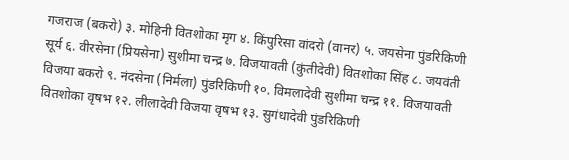गजराज (बकरो) ३. मोहिनी वितशोका मृग ४. किंपुरिसा वांदरो (वानर) ५. जयसेना पुंडरिकिणी सूर्य ६. वीरसेना (प्रियसेना) सुशीमा चन्द्र ७. विजयावती (कुंतीदेवी) वितशोका सिंह ८. जयवंती विजया बकरो ९. नंदसेना (निर्मला) पुंडरिकिणी १०. विमलादेवी सुशीमा चन्द्र ११. विजयावती वितशोका वृषभ १२. लीलादेवी विजया वृषभ १३. सुगंधादेवी पुंडरिकिणी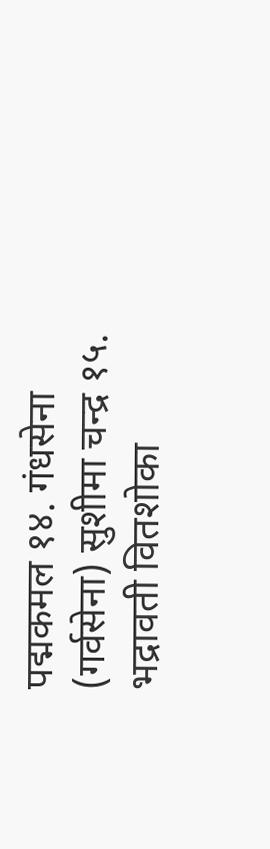पद्मकमल १४. गंधसेना (गर्वसेना) सुशीमा चन्द्र १५. भद्रावती वितशोका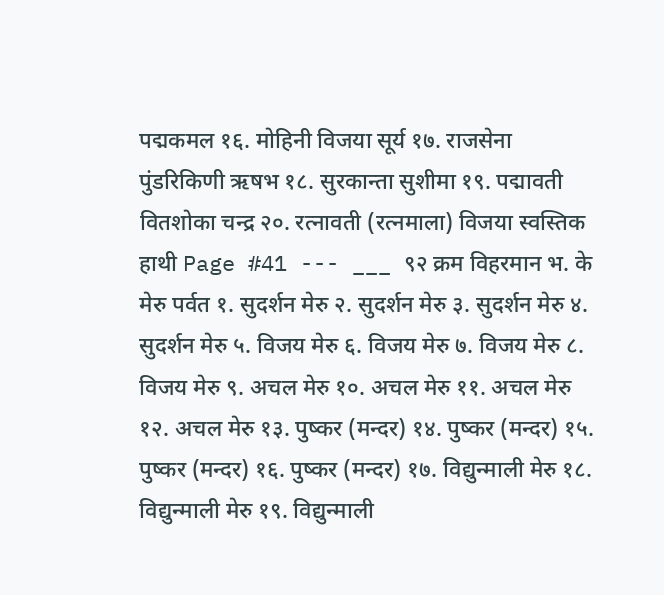पद्मकमल १६. मोहिनी विजया सूर्य १७. राजसेना पुंडरिकिणी ऋषभ १८. सुरकान्ता सुशीमा १९. पद्मावती वितशोका चन्द्र २०. रत्नावती (रत्नमाला) विजया स्वस्तिक हाथी Page #41 --- ___ ९२ क्रम विहरमान भ. के मेरु पर्वत १. सुदर्शन मेरु २. सुदर्शन मेरु ३. सुदर्शन मेरु ४. सुदर्शन मेरु ५. विजय मेरु ६. विजय मेरु ७. विजय मेरु ८. विजय मेरु ९. अचल मेरु १०. अचल मेरु ११. अचल मेरु १२. अचल मेरु १३. पुष्कर (मन्दर) १४. पुष्कर (मन्दर) १५. पुष्कर (मन्दर) १६. पुष्कर (मन्दर) १७. विद्युन्माली मेरु १८. विद्युन्माली मेरु १९. विद्युन्माली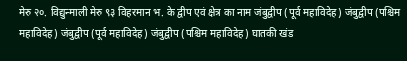मेरु २०. विद्युन्माली मेरु ९३ विहरमान भ. के द्वीप एवं क्षेत्र का नाम जंबुद्वीप (पूर्व महाविदेह) जंबुद्वीप (पश्चिम महाविदेह) जंबुद्वीप (पूर्व महाविदेह) जंबुद्वीप (पश्चिम महाविदेह) घातकी खंड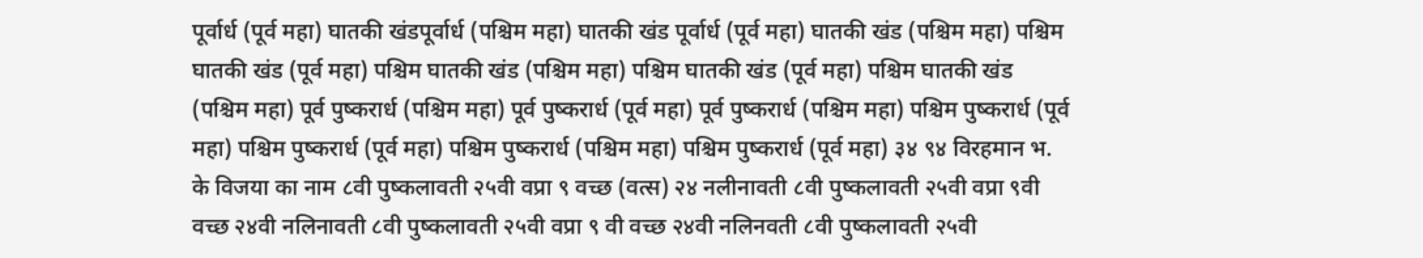पूर्वार्ध (पूर्व महा) घातकी खंडपूर्वार्ध (पश्चिम महा) घातकी खंड पूर्वार्ध (पूर्व महा) घातकी खंड (पश्चिम महा) पश्चिम घातकी खंड (पूर्व महा) पश्चिम घातकी खंड (पश्चिम महा) पश्चिम घातकी खंड (पूर्व महा) पश्चिम घातकी खंड (पश्चिम महा) पूर्व पुष्करार्ध (पश्चिम महा) पूर्व पुष्करार्ध (पूर्व महा) पूर्व पुष्करार्ध (पश्चिम महा) पश्चिम पुष्करार्ध (पूर्व महा) पश्चिम पुष्करार्ध (पूर्व महा) पश्चिम पुष्करार्ध (पश्चिम महा) पश्चिम पुष्करार्ध (पूर्व महा) ३४ ९४ विरहमान भ. के विजया का नाम ८वी पुष्कलावती २५वी वप्रा ९ वच्छ (वत्स) २४ नलीनावती ८वी पुष्कलावती २५वी वप्रा ९वी वच्छ २४वी नलिनावती ८वी पुष्कलावती २५वी वप्रा ९ वी वच्छ २४वी नलिनवती ८वी पुष्कलावती २५वी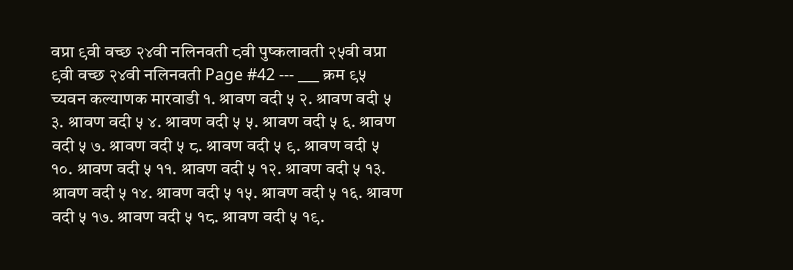वप्रा ९वी वच्छ २४वी नलिनवती ८वी पुष्कलावती २५वी वप्रा ९वी वच्छ २४वी नलिनवती Page #42 --- ___ क्रम ९५ च्यवन कल्याणक मारवाडी १. श्रावण वदी ५ २. श्रावण वदी ५ ३. श्रावण वदी ५ ४. श्रावण वदी ५ ५. श्रावण वदी ५ ६. श्रावण वदी ५ ७. श्रावण वदी ५ ८. श्रावण वदी ५ ९. श्रावण वदी ५ १०. श्रावण वदी ५ ११. श्रावण वदी ५ १२. श्रावण वदी ५ १३. श्रावण वदी ५ १४. श्रावण वदी ५ १५. श्रावण वदी ५ १६. श्रावण वदी ५ १७. श्रावण वदी ५ १८. श्रावण वदी ५ १९.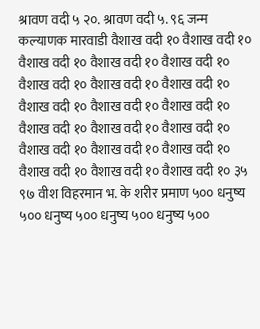श्रावण वदी ५ २०. श्रावण वदी ५. ९६ जन्म कल्याणक मारवाडी वैशाख वदी १० वैशाख वदी १० वैशाख वदी १० वैशाख वदी १० वैशाख वदी १० वैशाख वदी १० वैशाख वदी १० वैशाख वदी १० वैशाख वदी १० वैशाख वदी १० वैशाख वदी १० वैशाख वदी १० वैशाख वदी १० वैशाख वदी १० वैशाख वदी १० वैशाख वदी १० वैशाख वदी १० वैशाख वदी १० वैशाख वदी १० वैशाख वदी १० ३५ ९७ वीश विहरमान भ. के शरीर प्रमाण ५०० धनुष्य ५०० धनुष्य ५०० धनुष्य ५०० धनुष्य ५००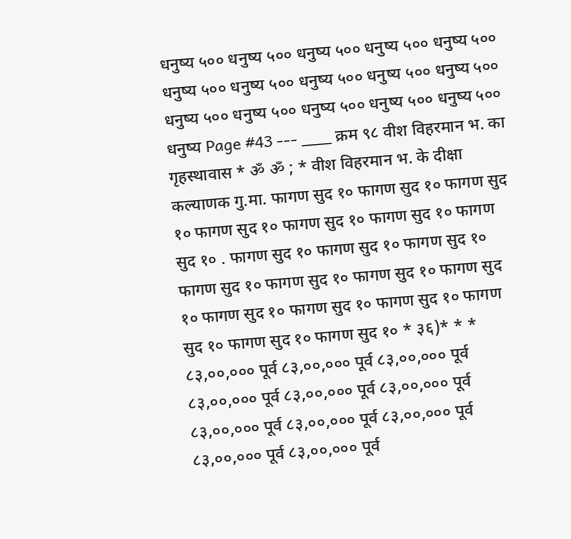धनुष्य ५०० धनुष्य ५०० धनुष्य ५०० धनुष्य ५०० धनुष्य ५०० धनुष्य ५०० धनुष्य ५०० धनुष्य ५०० धनुष्य ५०० धनुष्य ५०० धनुष्य ५०० धनुष्य ५०० धनुष्य ५०० धनुष्य ५०० धनुष्य ५०० धनुष्य Page #43 --- ___ क्रम ९८ वीश विहरमान भ. का गृहस्थावास * ॐ ॐ ; * वीश विहरमान भ. के दीक्षा कल्याणक गु.मा. फागण सुद १० फागण सुद १० फागण सुद १० फागण सुद १० फागण सुद १० फागण सुद १० फागण सुद १० . फागण सुद १० फागण सुद १० फागण सुद १० फागण सुद १० फागण सुद १० फागण सुद १० फागण सुद १० फागण सुद १० फागण सुद १० फागण सुद १० फागण सुद १० फागण सुद १० फागण सुद १० * ३६)* * * ८३,००,००० पूर्व ८३,००,००० पूर्व ८३,००,००० पूर्व ८३,००,००० पूर्व ८३,००,००० पूर्व ८३,००,००० पूर्व ८३,००,००० पूर्व ८३,००,००० पूर्व ८३,००,००० पूर्व ८३,००,००० पूर्व ८३,००,००० पूर्व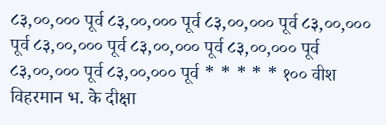८३,००,००० पूर्व ८३,००,००० पूर्व ८३,००,००० पूर्व ८३,००,००० पूर्व ८३,००,००० पूर्व ८३,००,००० पूर्व ८३,००,००० पूर्व ८३,००,००० पूर्व ८३,००,००० पूर्व * * * * * १०० वीश विहरमान भ. के दीक्षा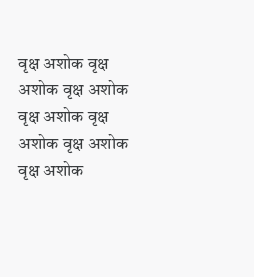वृक्ष अशोक वृक्ष अशोक वृक्ष अशोक वृक्ष अशोक वृक्ष अशोक वृक्ष अशोक वृक्ष अशोक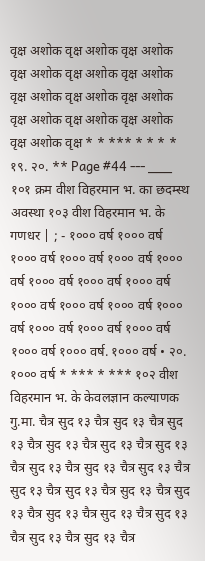वृक्ष अशोक वृक्ष अशोक वृक्ष अशोक वृक्ष अशोक वृक्ष अशोक वृक्ष अशोक वृक्ष अशोक वृक्ष अशोक वृक्ष अशोक वृक्ष अशोक वृक्ष अशोक वृक्ष अशोक वृक्ष अशोक वृक्ष * * *** * * * * १९. २०. ** Page #44 --- ___ १०१ क्रम वीश विहरमान भ. का छदम्स्थ अवस्था १०३ वीश विहरमान भ. के गणधर | ; - १००० वर्ष १००० वर्ष १००० वर्ष १००० वर्ष १००० वर्ष १००० वर्ष १००० वर्ष १००० वर्ष १००० वर्ष १००० वर्ष १००० वर्ष १००० वर्ष १००० वर्ष १००० वर्ष १००० वर्ष १००० वर्ष १००० वर्ष १००० वर्ष. १००० वर्ष • २०. १००० वर्ष * *** * *** १०२ वीश विहरमान भ. के केवलज्ञान कल्याणक गु.मा. चैत्र सुद १३ चैत्र सुद १३ चैत्र सुद १३ चैत्र सुद १३ चैत्र सुद १३ चैत्र सुद १३ चैत्र सुद १३ चैत्र सुद १३ चैत्र सुद १३ चैत्र सुद १३ चैत्र सुद १३ चैत्र सुद १३ चैत्र सुद १३ चैत्र सुद १३ चैत्र सुद १३ चैत्र सुद १३ चैत्र सुद १३ चैत्र सुद १३ चैत्र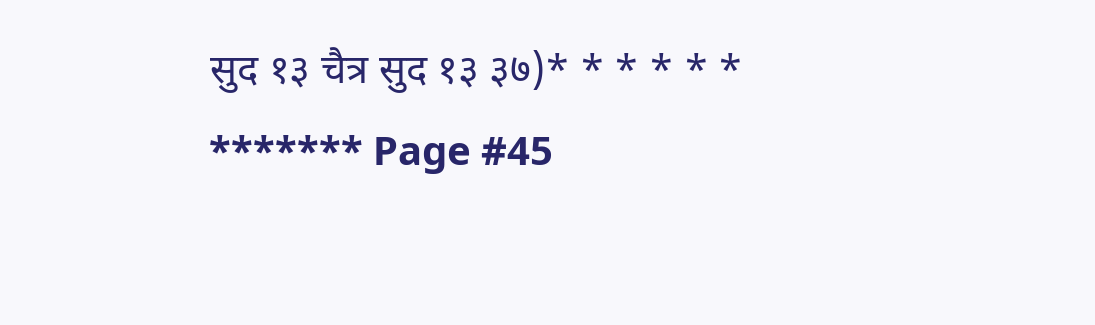सुद १३ चैत्र सुद १३ ३७)* * * * * * ******* Page #45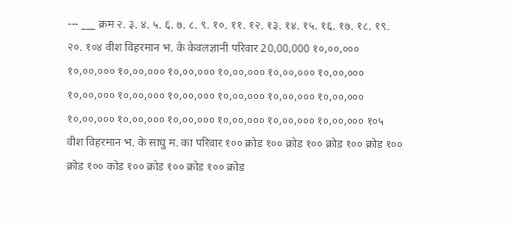--- ___ क्रम २. ३. ४. ५. ६. ७. ८. ९. १०. ११. १२. १३. १४. १५. १६. १७. १८. १९. २०. १०४ वीश विहरमान भ. के केवलज्ञानी परिवार 20,00,000 १०,००,००० १०,००,००० १०,००,००० १०,००,००० १०,००,००० १०,००,००० १०,००,००० १०,००,००० १०,००,००० १०,००,००० १०,००,००० १०,००,००० १०,००,००० १०,००,००० १०,००,००० १०,००,००० १०,००,००० १०,००,००० १०,००,००० १०५ वीश विहरमान भ. के साधु म. का परिवार १०० क्रोड १०० क्रोड १०० क्रोड १०० क्रोड १०० क्रोड १०० कोड १०० क्रोड १०० क्रोड १०० क्रोड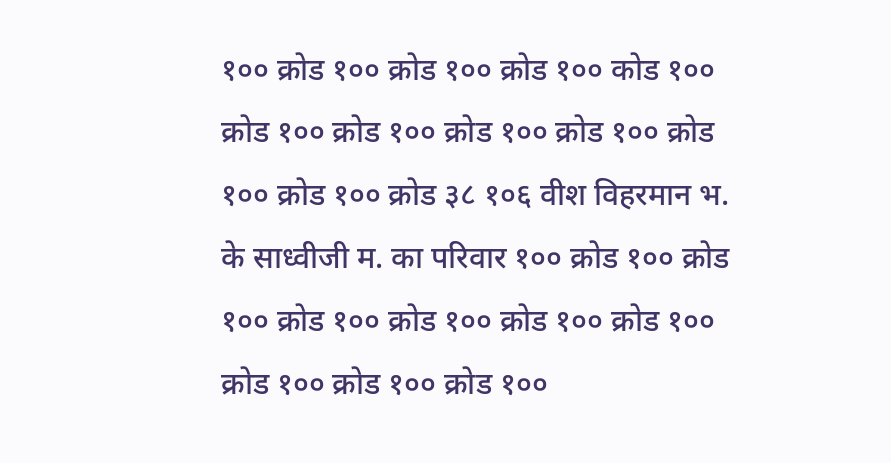१०० क्रोड १०० क्रोड १०० क्रोड १०० कोड १०० क्रोड १०० क्रोड १०० क्रोड १०० क्रोड १०० क्रोड १०० क्रोड १०० क्रोड ३८ १०६ वीश विहरमान भ. के साध्वीजी म. का परिवार १०० क्रोड १०० क्रोड १०० क्रोड १०० क्रोड १०० क्रोड १०० क्रोड १०० क्रोड १०० क्रोड १०० क्रोड १००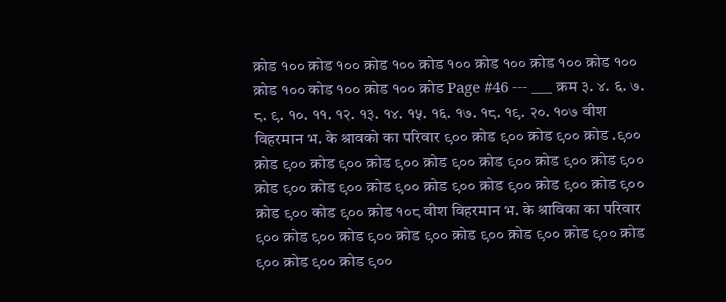क्रोड १०० क्रोड १०० क्रोड १०० क्रोड १०० क्रोड १०० क्रोड १०० क्रोड १०० क्रोड १०० कोड १०० क्रोड १०० क्रोड Page #46 --- ___ क्रम ३. ४. ६. ७. ८. ९. १०. ११. १२. १३. १४. १५. १६. १७. १८. १९. २०. १०७ वीश विहरमान भ. के श्रावको का परिवार ९०० क्रोड ९०० क्रोड ९०० क्रोड .९०० क्रोड ९०० क्रोड ९०० क्रोड ९०० क्रोड ९०० क्रोड ९०० क्रोड ९०० क्रोड ९०० क्रोड ९०० क्रोड ९०० क्रोड ९०० क्रोड ९०० क्रोड ९०० क्रोड ९०० क्रोड ९०० क्रोड ९०० कोड ९०० क्रोड १०८ वीश विहरमान भ. के श्राविका का परिवार ९०० क्रोड ९०० क्रोड ९०० क्रोड ९०० क्रोड ९०० क्रोड ९०० क्रोड ९०० क्रोड ९०० क्रोड ९०० क्रोड ९००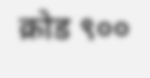क्रोड ९००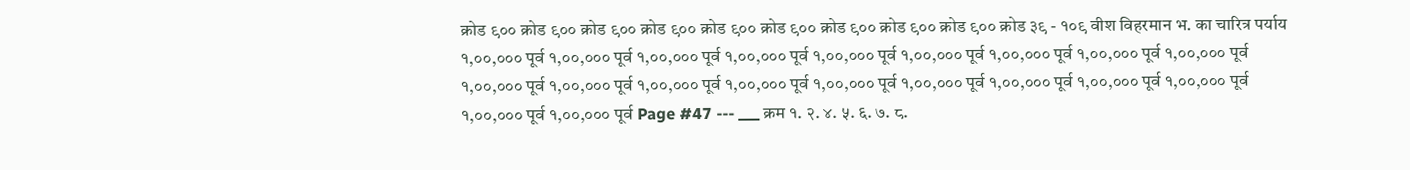क्रोड ९०० क्रोड ९०० क्रोड ९०० क्रोड ९०० क्रोड ९०० क्रोड ९०० क्रोड ९०० क्रोड ९०० क्रोड ९०० क्रोड ३९ - १०९ वीश विहरमान भ. का चारित्र पर्याय १,००,००० पूर्व १,००,००० पूर्व १,००,००० पूर्व १,००,००० पूर्व १,००,००० पूर्व १,००,००० पूर्व १,००,००० पूर्व १,००,००० पूर्व १,००,००० पूर्व १,००,००० पूर्व १,००,००० पूर्व १,००,००० पूर्व १,००,००० पूर्व १,००,००० पूर्व १,००,००० पूर्व १,००,००० पूर्व १,००,००० पूर्व १,००,००० पूर्व १,००,००० पूर्व १,००,००० पूर्व Page #47 --- ___ क्रम १. २. ४. ५. ६. ७. ८.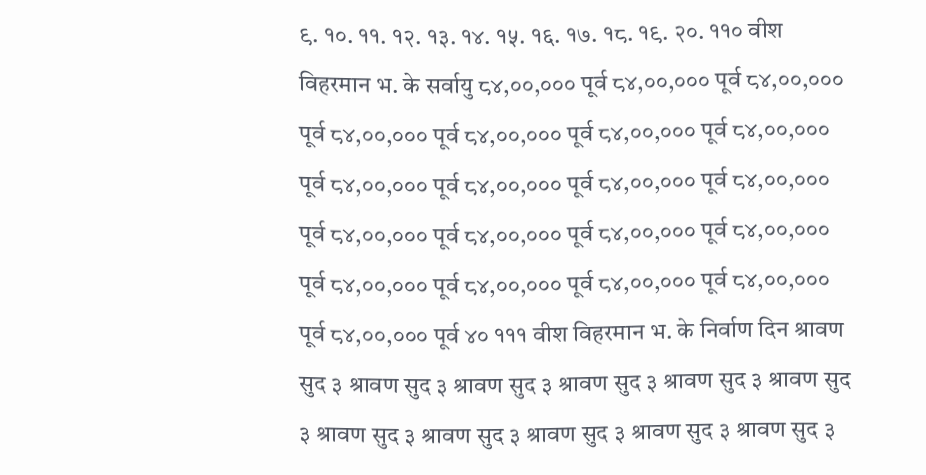९. १०. ११. १२. १३. १४. १५. १६. १७. १८. १९. २०. ११० वीश विहरमान भ. के सर्वायु ८४,००,००० पूर्व ८४,००,००० पूर्व ८४,००,००० पूर्व ८४,००,००० पूर्व ८४,००,००० पूर्व ८४,००,००० पूर्व ८४,००,००० पूर्व ८४,००,००० पूर्व ८४,००,००० पूर्व ८४,००,००० पूर्व ८४,००,००० पूर्व ८४,००,००० पूर्व ८४,००,००० पूर्व ८४,००,००० पूर्व ८४,००,००० पूर्व ८४,००,००० पूर्व ८४,००,००० पूर्व ८४,००,००० पूर्व ८४,००,००० पूर्व ८४,००,००० पूर्व ४० १११ वीश विहरमान भ. के निर्वाण दिन श्रावण सुद ३ श्रावण सुद ३ श्रावण सुद ३ श्रावण सुद ३ श्रावण सुद ३ श्रावण सुद ३ श्रावण सुद ३ श्रावण सुद ३ श्रावण सुद ३ श्रावण सुद ३ श्रावण सुद ३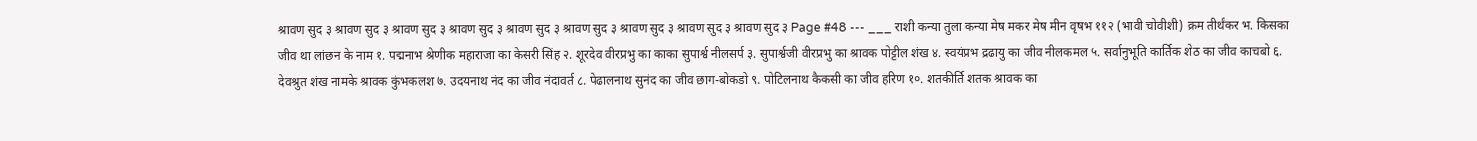श्रावण सुद ३ श्रावण सुद ३ श्रावण सुद ३ श्रावण सुद ३ श्रावण सुद ३ श्रावण सुद ३ श्रावण सुद ३ श्रावण सुद ३ श्रावण सुद ३ Page #48 --- ___ राशी कन्या तुला कन्या मेष मकर मेष मीन वृषभ ११२ (भावी चोवीशी) क्रम तीर्थंकर भ. किसका जीव था लांछन के नाम १. पद्मनाभ श्रेणीक महाराजा का केसरी सिंह २. शूरदेव वीरप्रभु का काका सुपार्श्व नीलसर्प ३. सुपार्श्वजी वीरप्रभु का श्रावक पोट्टील शंख ४. स्वयंप्रभ द्रढायु का जीव नीलकमल ५. सर्वानुभूति कार्तिक शेठ का जीव काचबो ६. देवश्रुत शंख नामके श्रावक कुंभकलश ७. उदयनाथ नंद का जीव नंदावर्त ८. पेढालनाथ सुनंद का जीव छाग-बोकडो ९. पोटिलनाथ कैकसी का जीव हरिण १०. शतकीर्ति शतक श्रावक का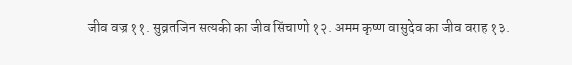जीव वज्र ११. सुव्रतजिन सत्यकी का जीव सिंचाणो १२. अमम कृष्ण वासुदेव का जीव वराह १३.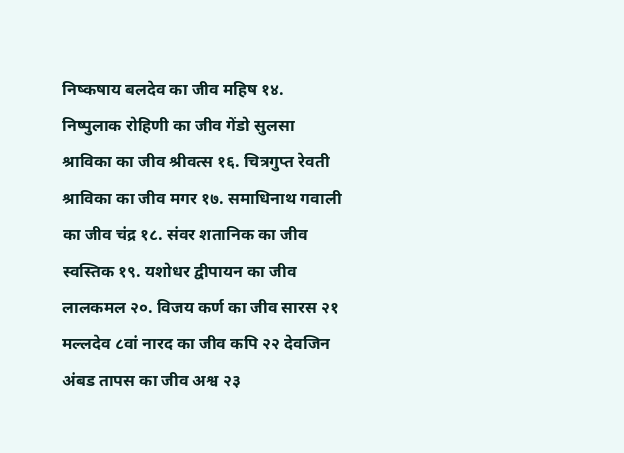निष्कषाय बलदेव का जीव महिष १४. निष्पुलाक रोहिणी का जीव गेंडो सुलसा श्राविका का जीव श्रीवत्स १६. चित्रगुप्त रेवती श्राविका का जीव मगर १७. समाधिनाथ गवाली का जीव चंद्र १८. संवर शतानिक का जीव स्वस्तिक १९. यशोधर द्वीपायन का जीव लालकमल २०. विजय कर्ण का जीव सारस २१ मल्लदेव ८वां नारद का जीव कपि २२ देवजिन अंबड तापस का जीव अश्व २३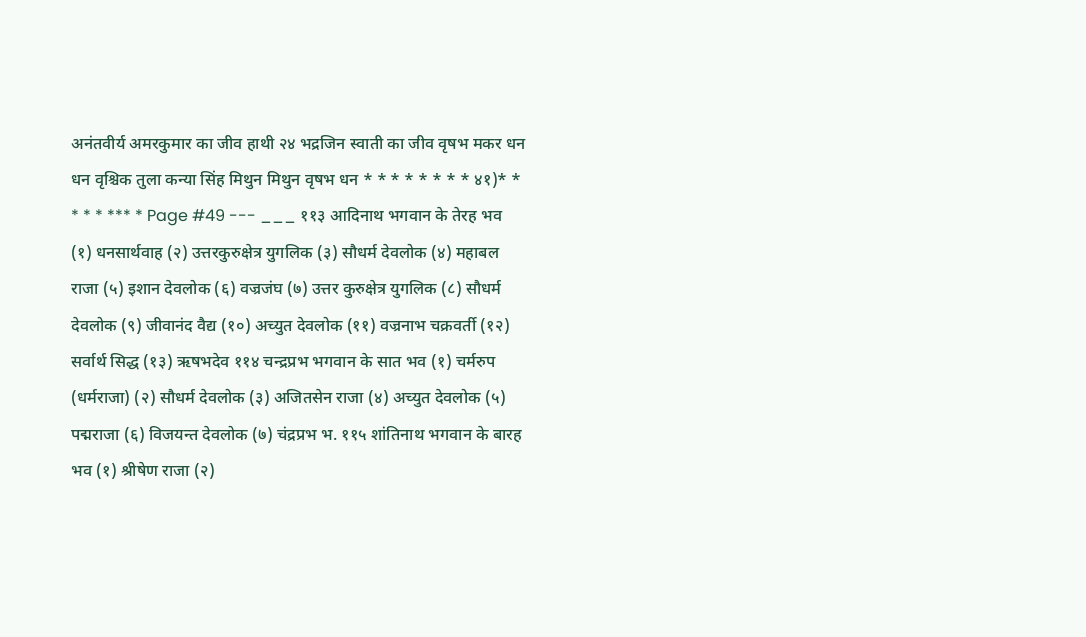अनंतवीर्य अमरकुमार का जीव हाथी २४ भद्रजिन स्वाती का जीव वृषभ मकर धन धन वृश्चिक तुला कन्या सिंह मिथुन मिथुन वृषभ धन * * * * * * * * ४१)* * * * * *** * Page #49 --- ___ ११३ आदिनाथ भगवान के तेरह भव (१) धनसार्थवाह (२) उत्तरकुरुक्षेत्र युगलिक (३) सौधर्म देवलोक (४) महाबल राजा (५) इशान देवलोक (६) वज्रजंघ (७) उत्तर कुरुक्षेत्र युगलिक (८) सौधर्म देवलोक (९) जीवानंद वैद्य (१०) अच्युत देवलोक (११) वज्रनाभ चक्रवर्ती (१२) सर्वार्थ सिद्ध (१३) ऋषभदेव ११४ चन्द्रप्रभ भगवान के सात भव (१) चर्मरुप (धर्मराजा) (२) सौधर्म देवलोक (३) अजितसेन राजा (४) अच्युत देवलोक (५) पद्मराजा (६) विजयन्त देवलोक (७) चंद्रप्रभ भ. ११५ शांतिनाथ भगवान के बारह भव (१) श्रीषेण राजा (२)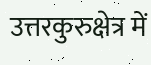उत्तरकुरुक्षेत्र में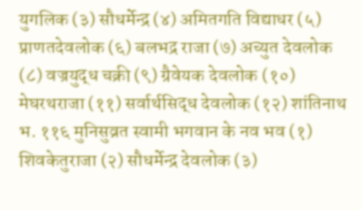युगलिक (३) सौधर्मेन्द्र (४) अमितगति विद्याधर (५) प्राणतदेवलोक (६) बलभद्र राजा (७) अच्युत देवलोक (८) वज्रयुद्ध चक्री (९) ग्रैवेयक देवलोक (१०) मेघरथराजा (११) सर्वार्थसिद्ध देवलोक (१२) शांतिनाथ भ. ११६ मुनिसुव्रत स्वामी भगवान के नव भव (१) शिवकेतुराजा (२) सौधर्मेन्द्र देवलोक (३)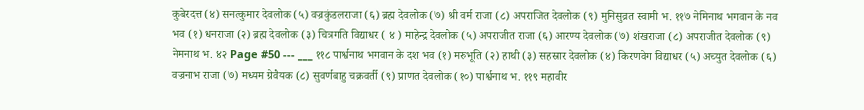कुबेरदत्त (४) सनत्कुमार देवलोक (५) वज्रकुंडलराजा (६) ब्रह्म देवलोक (७) श्री वर्म राजा (८) अपराजित देवलोक (९) मुनिसुव्रत स्वामी भ. ११७ नेमिनाथ भगवान के नव भव (१) धनराजा (२) ब्रह्म देवलोक (३) चित्रगति विद्याधर ( ४ ) माहेन्द्र देवलोक (५) अपराजीत राजा (६) आरण्य देवलोक (७) शंखराजा (८) अपराजीत देवलोक (९) नेमनाथ भ. ४२ Page #50 --- ___ ११८ पार्श्वनाथ भगवान के दश भव (१) मरुभूति (२) हाथी (३) सहस्रार देवलोक (४) किरणवेग विद्याधर (५) अच्युत देवलोक (६) वज्रनाभ राजा (७) मध्यम ग्रेवैयक (८) सुवर्णबाहु चक्रवर्ती (९) प्राणत देवलोक (१०) पार्श्वनाथ भ. ११९ महावीर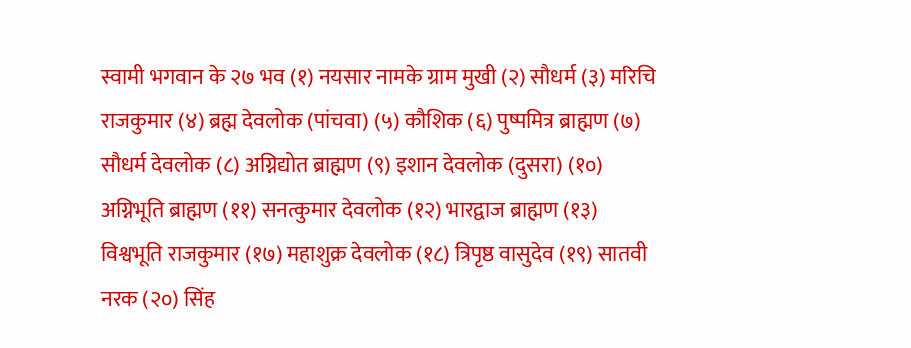स्वामी भगवान के २७ भव (१) नयसार नामके ग्राम मुखी (२) सौधर्म (३) मरिचि राजकुमार (४) ब्रह्म देवलोक (पांचवा) (५) कौशिक (६) पुष्पमित्र ब्राह्मण (७) सौधर्म देवलोक (८) अग्निद्योत ब्राह्मण (९) इशान देवलोक (दुसरा) (१०) अग्निभूति ब्राह्मण (११) सनत्कुमार देवलोक (१२) भारद्वाज ब्राह्मण (१३) विश्वभूति राजकुमार (१७) महाशुक्र देवलोक (१८) त्रिपृष्ठ वासुदेव (१९) सातवी नरक (२०) सिंह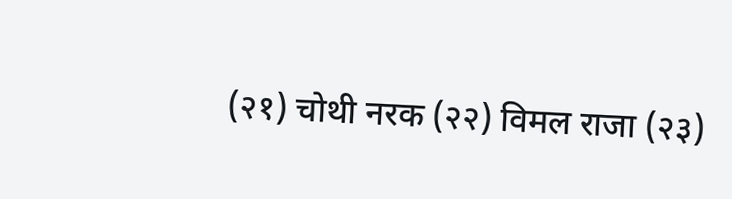(२१) चोथी नरक (२२) विमल राजा (२३)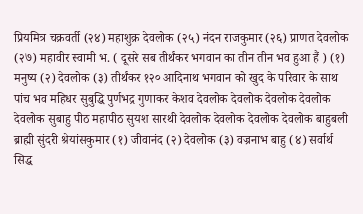प्रियमित्र चक्रवर्ती (२४) महाशुक्र देवलोक (२५) नंदन राजकुमार (२६) प्राणत देवलोक (२७) महावीर स्वामी भ. ( दूसरे सब तीर्थंकर भगवान का तीन तीन भव हुआ हैं ) (१) मनुष्य (२) देवलोक (३) तीर्थंकर १२० आदिनाथ भगवान को खुद के परिवार के साथ पांच भव महिधर सुबुद्धि पुर्णभद्र गुणाकर केशव देवलोक देवलोक देवलोक देवलोक देवलोक सुबाहु पीठ महापीठ सुयश सारथी देवलोक देवलोक देवलोक देवलोक बाहुबली ब्राह्मी सुंदरी श्रेयांसकुमार (१) जीवानंद (२) देवलोक (३) वज्रनाभ बाहु (४) सर्वार्थ सिद्ध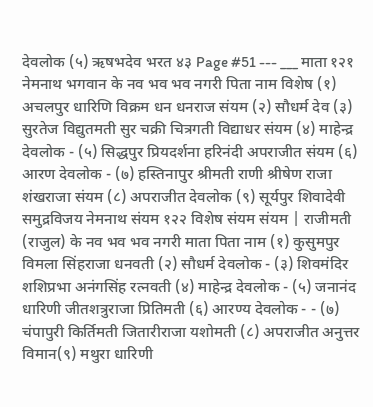देवलोक (५) ऋषभदेव भरत ४३ Page #51 --- ___ माता १२१ नेमनाथ भगवान के नव भव भव नगरी पिता नाम विशेष (१) अचलपुर धारिणि विक्रम धन धनराज संयम (२) सौधर्म देव (३) सुरतेज विद्युतमती सुर चक्री चित्रगती विद्याधर संयम (४) माहेन्द्र देवलोक - (५) सिद्धपुर प्रियदर्शना हरिनंदी अपराजीत संयम (६) आरण देवलोक - (७) हस्तिनापुर श्रीमती राणी श्रीषेण राजा शंखराजा संयम (८) अपराजीत देवलोक (९) सूर्यपुर शिवादेवी समुद्रविजय नेमनाथ संयम १२२ विशेष संयम संयम | राजीमती (राजुल) के नव भव भव नगरी माता पिता नाम (१) कुसुमपुर विमला सिंहराजा धनवती (२) सौधर्म देवलोक - (३) शिवमंदिर शशिप्रभा अनंगसिंह रत्नवती (४) माहेन्द्र देवलोक - (५) जनानंद धारिणी जीतशत्रुराजा प्रितिमती (६) आरण्य देवलोक - - (७) चंपापुरी किर्तिमती जितारीराजा यशोमती (८) अपराजीत अनुत्तर विमान(९) मथुरा धारिणी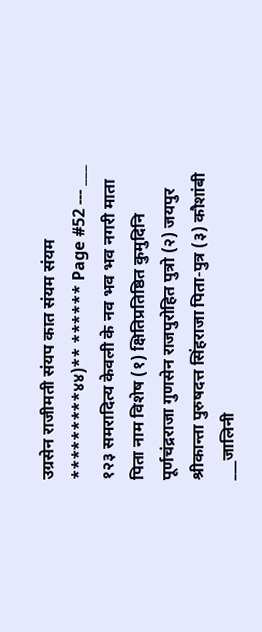उग्रसेन राजीमती संयप कात संयम संयम *********४४)** ****** Page #52 --- ___ १२३ समरादित्य केवली के नव भव भव नगरी माता पिता नाम विशेष (१) क्षितिप्रतिष्ठित कुमुदिनि पूर्णचंद्रराजा गुणसेन राजपुरोहित पुत्रो (२) जयपुर श्रीकान्ता पुरुषदत्त सिंहराजा पिता-पुत्र (३) कौशांबी ___जालिनी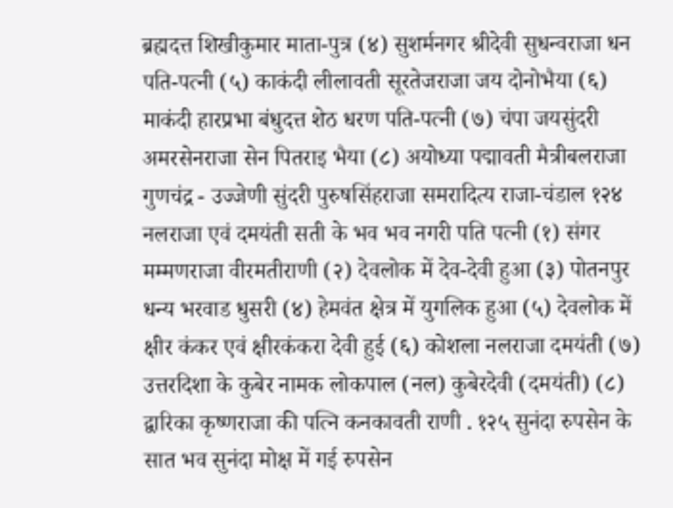ब्रह्मदत्त शिखीकुमार माता-पुत्र (४) सुशर्मनगर श्रीदेवी सुधन्वराजा धन पति-पत्नी (५) काकंदी लीलावती सूरतेजराजा जय दोनोभैया (६) माकंदी हारप्रभा बंधुदत्त शेठ धरण पति-पत्नी (७) चंपा जयसुंदरी अमरसेनराजा सेन पितराइ भैया (८) अयोध्या पद्मावती मैत्रीबलराजा गुणचंद्र - उज्जेणी सुंदरी पुरुषसिंहराजा समरादित्य राजा-चंडाल १२४ नलराजा एवं दमयंती सती के भव भव नगरी पति पत्नी (१) संगर मम्मणराजा वीरमतीराणी (२) देवलोक में देव-देवी हुआ (३) पोतनपुर धन्य भरवाड धुसरी (४) हेमवंत क्षेत्र में युगलिक हुआ (५) देवलोक में क्षीर कंकर एवं क्षीरकंकरा देवी हुई (६) कोशला नलराजा दमयंती (७) उत्तरदिशा के कुबेर नामक लोकपाल (नल) कुबेरदेवी (दमयंती) (८) द्वारिका कृष्णराजा की पत्नि कनकावती राणी . १२५ सुनंदा रुपसेन के सात भव सुनंदा मोक्ष में गई रुपसेन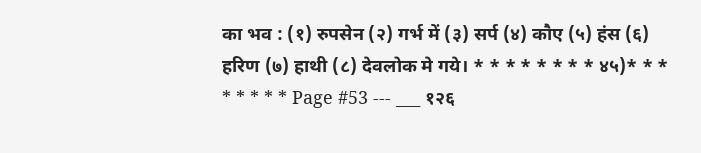का भव : (१) रुपसेन (२) गर्भ में (३) सर्प (४) कौए (५) हंस (६) हरिण (७) हाथी (८) देवलोक मे गये। * * * * * * * * ४५)* * * * * * * * Page #53 --- ___ १२६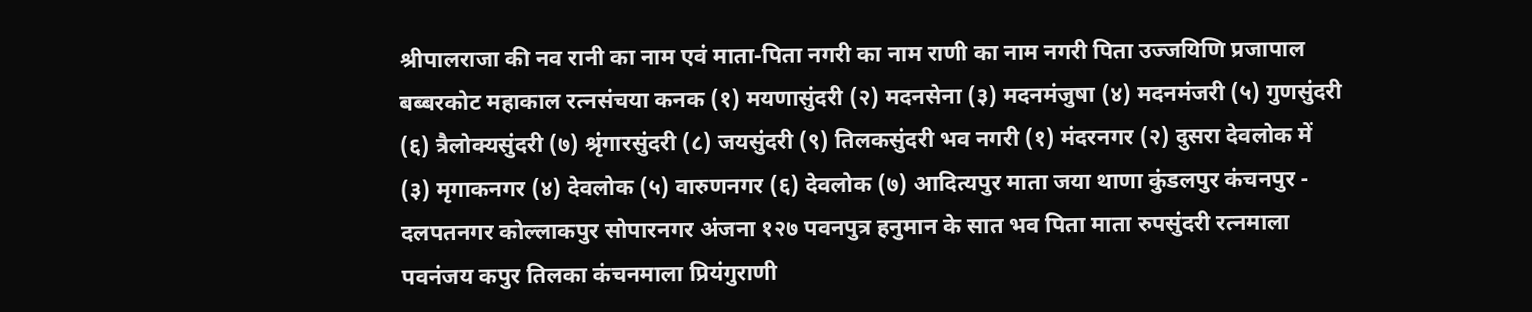श्रीपालराजा की नव रानी का नाम एवं माता-पिता नगरी का नाम राणी का नाम नगरी पिता उज्जयिणि प्रजापाल बब्बरकोट महाकाल रत्नसंचया कनक (१) मयणासुंदरी (२) मदनसेना (३) मदनमंजुषा (४) मदनमंजरी (५) गुणसुंदरी (६) त्रैलोक्यसुंदरी (७) श्रृंगारसुंदरी (८) जयसुंदरी (९) तिलकसुंदरी भव नगरी (१) मंदरनगर (२) दुसरा देवलोक में (३) मृगाकनगर (४) देवलोक (५) वारुणनगर (६) देवलोक (७) आदित्यपुर माता जया थाणा कुंडलपुर कंचनपुर - दलपतनगर कोल्लाकपुर सोपारनगर अंजना १२७ पवनपुत्र हनुमान के सात भव पिता माता रुपसुंदरी रत्नमाला पवनंजय कपुर तिलका कंचनमाला प्रियंगुराणी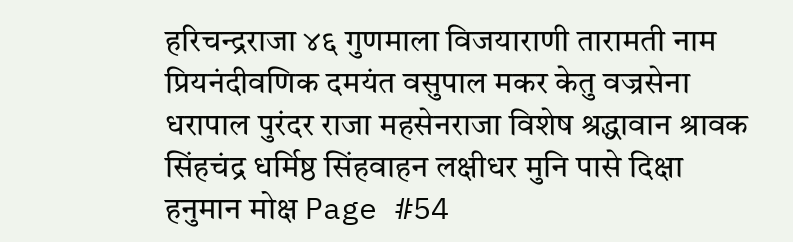हरिचन्द्रराजा ४६ गुणमाला विजयाराणी तारामती नाम प्रियनंदीवणिक दमयंत वसुपाल मकर केतु वज्रसेना धरापाल पुरंदर राजा महसेनराजा विशेष श्रद्धावान श्रावक सिंहचंद्र धर्मिष्ठ सिंहवाहन लक्षीधर मुनि पासे दिक्षा हनुमान मोक्ष Page #54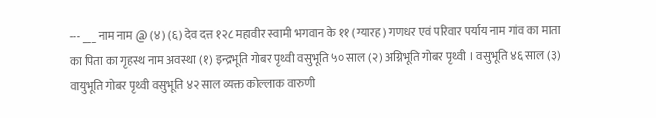--- ___ नाम नाम @ (४) (६) देव दत्त १२८ महावीर स्वामी भगवान के ११ (ग्यारह) गणधर एवं परिवार पर्याय नाम गांव का माता का पिता का गृहस्थ नाम अवस्था (१) इन्द्रभूति गोबर पृथ्वी वसुभूति ५० साल (२) अग्निभूति गोबर पृथ्वी । वसुभूति ४६ साल (३) वायुभूति गोबर पृथ्वी वसुभूति ४२ साल व्यक्त कोल्लाक वारुणी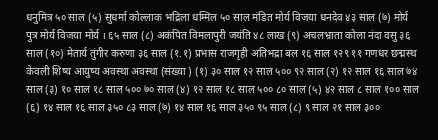धनुमित्र ५० साल (५) सुधर्मा कोल्लाक भद्रिला धम्मिल ५० साल मंडित मोर्य विजया धनदेव ४३ साल (७) मोर्य पुत्र मोर्य विजया मोर्य । ६५ साल (८) अकंपित विमलापुरी जयंति ४८ लाख (९) अचलभ्राता कोला नंदा वसु ३६ साल (१०) मेतार्य तुंगीर करुणा ३६ साल (१.१) प्रभास राजगृही अतिभद्रा बल १६ साल १२९ ११ गणधर छद्मस्थ केवली शिष्य आयुष्य अवस्था अवस्था (संख्या ) (१) ३० साल १२ साल ५०० ९२ साल (२) १२ साल १६ साल ७४ साल (३) १० साल १८ साल ५०० ७० साल (४) १२ साल १८ साल ५०० ८० साल (५) ४२ साल ८ साल १०० साल (६) १४ साल १६ साल ३५० ८३ साल (७) १४ साल १६ साल ३५० ९५ साल (८) ९ साल २१ साल ३००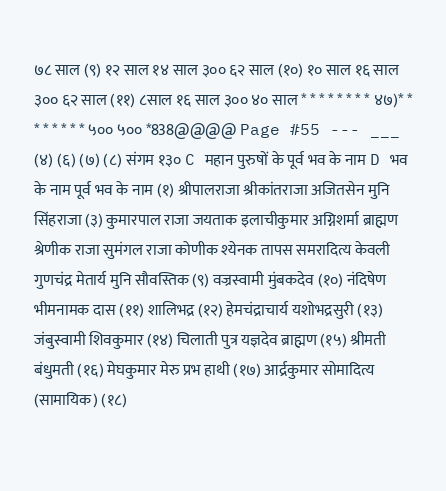७८ साल (९) १२ साल १४ साल ३०० ६२ साल (१०) १० साल १६ साल ३०० ६२ साल (११) ८साल १६ साल ३०० ४० साल * * * * * * * * ४७)* * * * * * * * ५०० ५०० *838@@@@ Page #55 --- ___ (४) (६) (७) (८) संगम १३० C महान पुरुषों के पूर्व भव के नाम D भव के नाम पूर्व भव के नाम (१) श्रीपालराजा श्रीकांतराजा अजितसेन मुनि सिंहराजा (३) कुमारपाल राजा जयताक इलाचीकुमार अग्निशर्मा ब्राह्मण श्रेणीक राजा सुमंगल राजा कोणीक श्येनक तापस समरादित्य केवली गुणचंद्र मेतार्य मुनि सौवस्तिक (९) वज्रस्वामी मुंबकदेव (१०) नंदिषेण भीमनामक दास (११) शालिभद्र (१२) हेमचंद्राचार्य यशोभद्रसुरी (१३) जंबुस्वामी शिवकुमार (१४) चिलाती पुत्र यज्ञदेव ब्राह्मण (१५) श्रीमती बंधुमती (१६) मेघकुमार मेरु प्रभ हाथी (१७) आर्द्रकुमार सोमादित्य (सामायिक) (१८)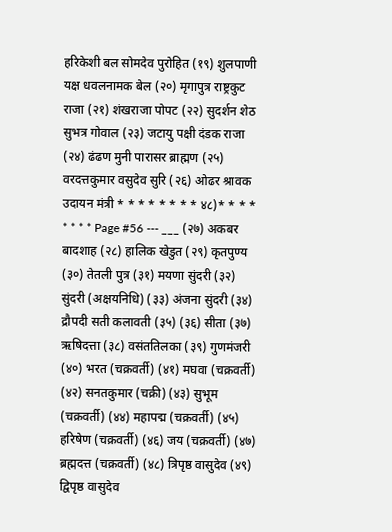हरिकेशी बल सोमदेव पुरोहित (१९) शुलपाणी यक्ष धवलनामक बेल (२०) मृगापुत्र राष्ट्रकुट राजा (२१) शंखराजा पोपट (२२) सुदर्शन शेठ सुभत्र गोवाल (२३) जटायु पक्षी दंडक राजा (२४) ढंढण मुनी पारासर ब्राह्मण (२५) वरदत्तकुमार वसुदेव सुरि (२६) ओढर श्रावक उदायन मंत्री * * * * * * * * ४८)* * * * * * * * Page #56 --- ___ (२७) अकबर बादशाह (२८) हालिक खेडुत (२९) कृतपुण्य (३०) तेतली पुत्र (३१) मयणा सुंदरी (३२) सुंदरी (अक्षयनिधि) (३३) अंजना सुंदरी (३४) द्रौपदी सती कलावती (३५) (३६) सीता (३७) ऋषिदत्ता (३८) वसंततिलका (३९) गुणमंजरी (४०) भरत (चक्रवर्ती) (४१) मघवा (चक्रवर्ती) (४२) सनतकुमार (चक्री) (४३) सुभूम (चक्रवर्ती) (४४) महापद्म (चक्रवर्ती) (४५) हरिषेण (चक्रवर्ती) (४६) जय (चक्रवर्ती) (४७) ब्रह्मदत्त (चक्रवर्ती) (४८) त्रिपृष्ठ वासुदेव (४९) द्विपृष्ठ वासुदेव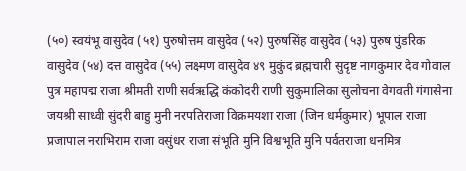(५०) स्वयंभू वासुदेव (५१) पुरुषोत्तम वासुदेव (५२) पुरुषसिंह वासुदेव (५३) पुरुष पुंडरिक वासुदेव (५४) दत्त वासुदेव (५५) लक्ष्मण वासुदेव ४९ मुकुंद ब्रह्मचारी सुदृष्ट नागकुमार देव गोवाल पुत्र महापद्म राजा श्रीमती राणी सर्वऋद्धि कंकोदरी राणी सुकुमालिका सुलोचना वेगवती गंगासेना जयश्री साध्वी सुंदरी बाहु मुनी नरपतिराजा विक्रमयशा राजा (जिन धर्मकुमार) भूपाल राजा प्रजापाल नराभिराम राजा वसुंधर राजा संभूति मुनि विश्वभूति मुनि पर्वतराजा धनमित्र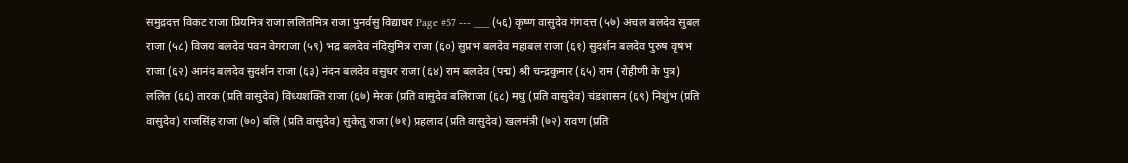समुद्रदत्त विकट राजा प्रियमित्र राजा ललितमित्र राजा पुनर्वसु विद्याधर Page #57 --- ___ (५६) कृष्ण वासुदेव गंगदत्त (५७) अचल बलदेव सुबल राजा (५८) विजय बलदेव पवन वेगराजा (५९) भद्र बलदेव नंदिसुमित्र राजा (६०) सुप्रभ बलदेव महाबल राजा (६१) सुदर्शन बलदेव पुरुष वृषभ राजा (६२) आनंद बलदेव सुदर्शन राजा (६३) नंदन बलदेव वसुधर राजा (६४) राम बलदेव (पद्म) श्री चन्द्रकुमार (६५) राम (रोहीणी के पुत्र) ललित (६६) तारक (प्रति वासुदेव) विंध्यशक्ति राजा (६७) मेरक (प्रति वासुदेव बलिराजा (६८) मधु (प्रति वासुदेव) चंडशासन (६९) निशुंभ (प्रति वासुदेव) राजसिंह राजा (७०) बलि (प्रति वासुदेव) सुकेतु राजा (७१) प्रहलाद (प्रति वासुदेव) खलमंत्री (७२) रावण (प्रति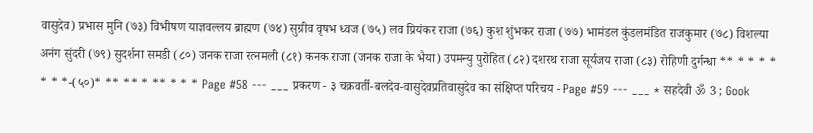वासुदेव) प्रभास मुनि (७३) विभीषण याज्ञवल्लय ब्राह्मण (७४) सुग्रीव वृषभ ध्वज (७५) लव प्रियंकर राजा (७६) कुश शुंभकर राजा (७७) भामंडल कुंडलमंडित राजकुमार (७८) विशल्या अनंग सुंदरी (७९) सुदर्शना समडी (८०) जनक राजा रत्नमली (८१) कनक राजा (जनक राजा के भैया) उपमन्यु पुरोहित (८२) दशरथ राजा सूर्यजय राजा (८३) रोहिणी दुर्गन्धा ** * * * * * * *-(५०)* ** ** * ** * * * Page #58 --- ___ प्रकरण - ३ चक्रवर्ती-बलदेव-वासुदेवप्रतिवासुदेव का संक्षिप्त परिचय - Page #59 --- ___ * सहदेवी ॐ 3 ; Gook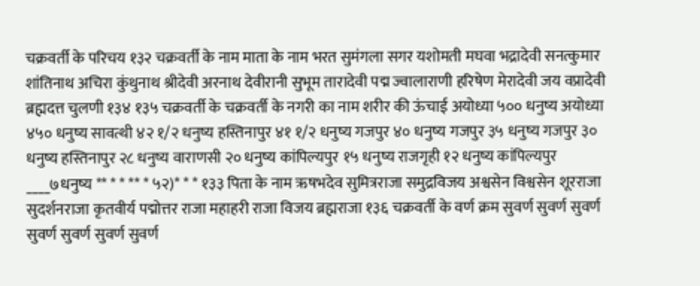चक्रवर्ती के परिचय १३२ चक्रवर्ती के नाम माता के नाम भरत सुमंगला सगर यशोमती मघवा भद्रादेवी सनत्कुमार शांतिनाथ अचिरा कुंथुनाथ श्रीदेवी अरनाथ देवीरानी सुभूम तारादेवी पद्म ज्वालाराणी हरिषेण मेरादेवी जय वप्रादेवी ब्रह्मदत्त चुलणी १३४ १३५ चक्रवर्ती के चक्रवर्ती के नगरी का नाम शरीर की ऊंचाई अयोध्या ५०० धनुष्य अयोध्या ४५० धनुष्य सावत्थी ४२ १/२ धनुष्य हस्तिनापुर ४१ १/२ धनुष्य गजपुर ४० धनुष्य गजपुर ३५ धनुष्य गजपुर ३० धनुष्य हस्तिनापुर २८ धनुष्य वाराणसी २० धनुष्य कांपिल्यपुर १५ धनुष्य राजगृही १२ धनुष्य कांपिल्यपुर ____७धनुष्य ** * * ** * ५२)* * * १३३ पिता के नाम ऋषभदेव सुमित्रराजा समुद्रविजय अश्वसेन विश्वसेन शूरराजा सुदर्शनराजा कृतवीर्य पद्मोत्तर राजा महाहरी राजा विजय ब्रह्मराजा १३६ चक्रवर्ती के वर्ण क्रम सुवर्ण सुवर्ण सुवर्ण सुवर्ण सुवर्ण सुवर्ण सुवर्ण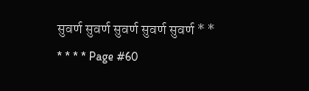सुवर्ण सुवर्ण सुवर्ण सुवर्ण सुवर्ण * * * * * * Page #60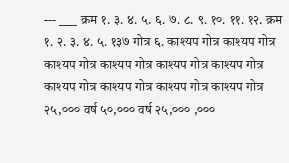--- ___ क्रम १. ३. ४. ५. ६. ७. ८. ९. १०. ११. १२. क्रम १. २. ३. ४. ५. १३७ गोत्र ६. काश्यप गोत्र काश्यप गोत्र काश्यप गोत्र काश्यप गोत्र काश्यप गोत्र काश्यप गोत्र काश्यप गोत्र काश्यप गोत्र काश्यप गोत्र काश्यप गोत्र २५,००० वर्ष ५०,००० वर्ष २५,००० ,०००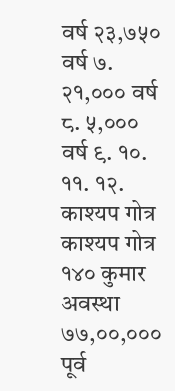वर्ष २३,७५० वर्ष ७. २१,००० वर्ष ८. ५,००० वर्ष ९. १०. ११. १२. काश्यप गोत्र काश्यप गोत्र १४० कुमार अवस्था ७७,००,००० पूर्व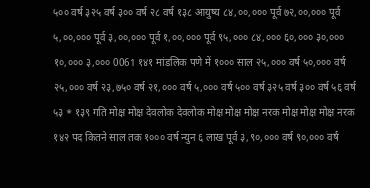५०० वर्ष ३२५ वर्ष ३०० वर्ष २८ वर्ष १३८ आयुष्य ८४,००,००० पूर्व ७२,००,००० पूर्व ५,००,००० पूर्व ३,००,००० पूर्व १,००,००० पूर्व ९५,००० ८४,००० ६०,००० ३०,००० १०,००० ३,००० 0061 १४१ मांडलिक पणे में १००० साल २५,००० वर्ष ५०,००० वर्ष २५,००० वर्ष २३,७५० वर्ष २१,००० वर्ष ५,००० वर्ष ५०० वर्ष ३२५ वर्ष ३०० वर्ष ५६ वर्ष ५३ * १३९ गति मोक्ष मोक्ष देवलोक देवलोक मोक्ष मोक्ष मोक्ष नरक मोक्ष मोक्ष मोक्ष नरक १४२ पद कितने साल तक १००० वर्ष न्युन ६ लाख पूर्व ३,९०,००० वर्ष ९०,००० वर्ष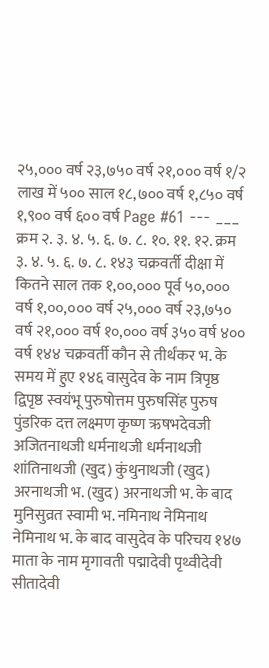२५,००० वर्ष २३,७५० वर्ष २१,००० वर्ष १/२ लाख में ५०० साल १८,७०० वर्ष १,८५० वर्ष १,९०० वर्ष ६०० वर्ष Page #61 --- ___ क्रम २. ३. ४. ५. ६. ७. ८. १०. ११. १२. क्रम ३. ४. ५. ६. ७. ८. १४३ चक्रवर्ती दीक्षा में कितने साल तक १,००,००० पूर्व ५०,००० वर्ष १,००,००० वर्ष २५,००० वर्ष २३,७५० वर्ष २१,००० वर्ष १०,००० वर्ष ३५० वर्ष ४०० वर्ष १४४ चक्रवर्ती कौन से तीर्थंकर भ. के समय में हुए १४६ वासुदेव के नाम त्रिपृष्ठ द्विपृष्ठ स्वयंभू पुरुषोत्तम पुरुषसिंह पुरुष पुंडरिक दत्त लक्ष्मण कृष्ण ऋषभदेवजी अजितनाथजी धर्मनाथजी धर्मनाथजी शांतिनाथजी (खुद) कुंथुनाथजी (खुद) अरनाथजी भ. (खुद) अरनाथजी भ. के बाद मुनिसुव्रत स्वामी भ. नमिनाथ नेमिनाथ नेमिनाथ भ. के बाद वासुदेव के परिचय १४७ माता के नाम मृगावती पद्मादेवी पृथ्वीदेवी सीतादेवी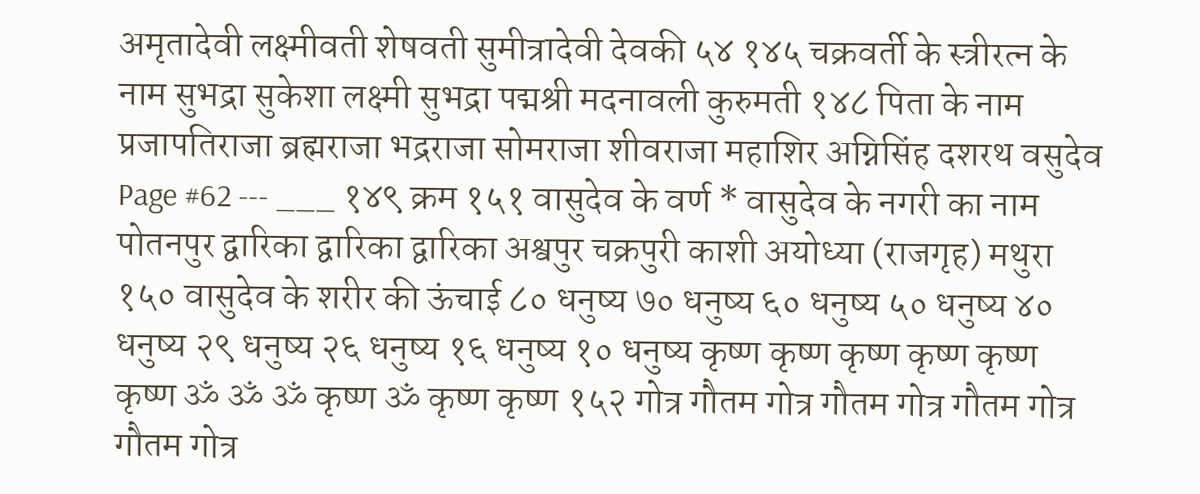अमृतादेवी लक्ष्मीवती शेषवती सुमीत्रादेवी देवकी ५४ १४५ चक्रवर्ती के स्त्रीरत्न के नाम सुभद्रा सुकेशा लक्ष्मी सुभद्रा पद्मश्री मदनावली कुरुमती १४८ पिता के नाम प्रजापतिराजा ब्रह्मराजा भद्रराजा सोमराजा शीवराजा महाशिर अग्निसिंह दशरथ वसुदेव Page #62 --- ___ १४९ क्रम १५१ वासुदेव के वर्ण * वासुदेव के नगरी का नाम पोतनपुर द्वारिका द्वारिका द्वारिका अश्वपुर चक्रपुरी काशी अयोध्या (राजगृह) मथुरा १५० वासुदेव के शरीर की ऊंचाई ८० धनुष्य ७० धनुष्य ६० धनुष्य ५० धनुष्य ४० धनुष्य २९ धनुष्य २६ धनुष्य १६ धनुष्य १० धनुष्य कृष्ण कृष्ण कृष्ण कृष्ण कृष्ण कृष्ण ॐ ॐ ॐ कृष्ण ॐ कृष्ण कृष्ण १५२ गोत्र गौतम गोत्र गौतम गोत्र गौतम गोत्र गौतम गोत्र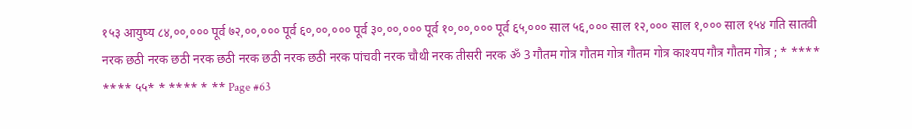१५३ आयुष्य ८४,००,००० पूर्व ७२,००,००० पूर्व ६०,००,००० पूर्व ३०,००,००० पूर्व १०,००,००० पूर्व ६५,००० साल ५६,००० साल १२,००० साल १,००० साल १५४ गति सातवी नरक छठी नरक छठी नरक छठी नरक छठी नरक छठी नरक पांचवी नरक चौथी नरक तीसरी नरक ॐ 3 गौतम गोत्र गौतम गोत्र गौतम गोत्र काश्यप गौत्र गौतम गोत्र ; * **** **** ५५* * **** * ** Page #63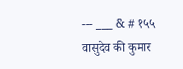--- ___ & # १५५ वासुदेव की कुमार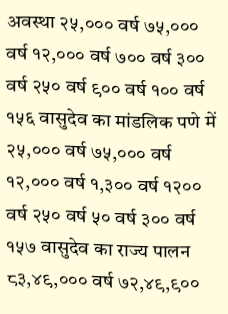अवस्था २५,००० वर्ष ७५,००० वर्ष १२,००० वर्ष ७०० वर्ष ३०० वर्ष २५० वर्ष ९०० वर्ष १०० वर्ष १५६ वासुदेव का मांडलिक पणे में २५,००० वर्ष ७५,००० वर्ष १२,००० वर्ष १,३०० वर्ष १२०० वर्ष २५० वर्ष ५० वर्ष ३०० वर्ष १५७ वासुदेव का राज्य पालन ८३,४९,००० वर्ष ७२,४९,९००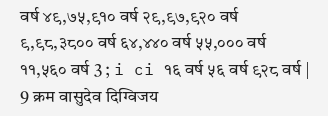वर्ष ४९,७५,९१० वर्ष २९,९७,९२० वर्ष ९,९८,३८०० वर्ष ६४,४४० वर्ष ५५,००० वर्ष ११,५६० वर्ष 3 ; i ci १६ वर्ष ५६ वर्ष ९२८ वर्ष | 9 क्रम वासुदेव दिग्विजय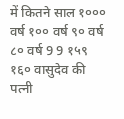में कितने साल १००० वर्ष १०० वर्ष ९० वर्ष ८० वर्ष 9 9 १५९ १६० वासुदेव की पत्नी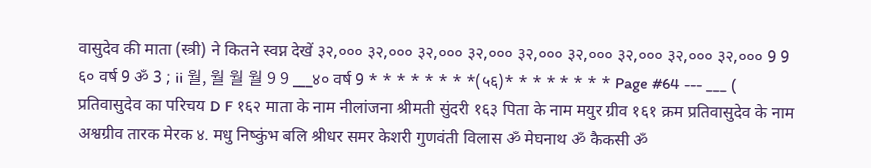वासुदेव की माता (स्त्री) ने कितने स्वप्न देखें ३२,००० ३२,००० ३२,००० ३२,००० ३२,००० ३२,००० ३२,००० ३२,००० ३२,००० 9 9 ६० वर्ष 9 ॐ 3 ; ii 월, 월 월 월 9 9 ___४० वर्ष 9 * * * * * * * *(५६)* * * * * * * * Page #64 --- ___ ( प्रतिवासुदेव का परिचय D F १६२ माता के नाम नीलांजना श्रीमती सुंदरी १६३ पिता के नाम मयुर ग्रीव १६१ क्रम प्रतिवासुदेव के नाम अश्वग्रीव तारक मेरक ४. मधु निष्कुंभ बलि श्रीधर समर केशरी गुणवंती विलास ॐ मेघनाथ ॐ कैकसी ॐ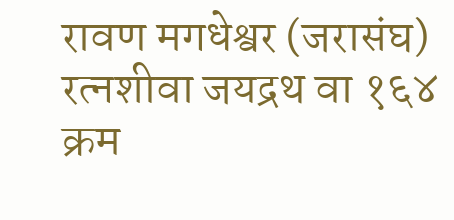रावण मगधेश्वर (जरासंघ) रत्नशीवा जयद्रथ वा १६४ क्रम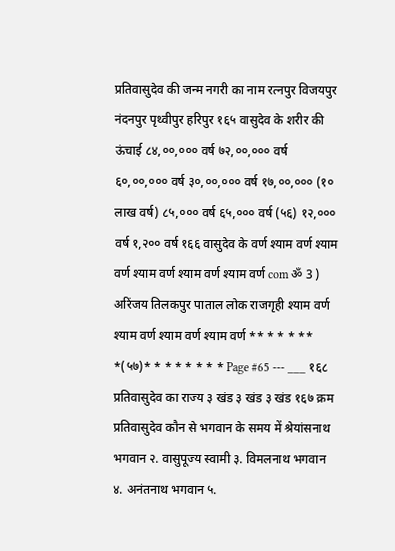प्रतिवासुदेव की जन्म नगरी का नाम रत्नपुर विजयपुर नंदनपुर पृथ्वीपुर हरिपुर १६५ वासुदेव के शरीर की ऊंचाई ८४,००,००० वर्ष ७२,००,००० वर्ष ६०,००,००० वर्ष ३०,००,००० वर्ष १७,००,००० (१० लाख वर्ष) ८५,००० वर्ष ६५,००० वर्ष (५६) १२,००० वर्ष १,२०० वर्ष १६६ वासुदेव के वर्ण श्याम वर्ण श्याम वर्ण श्याम वर्ण श्याम वर्ण श्याम वर्ण com ॐ 3 ) अरिंजय तिलकपुर पाताल लोक राजगृही श्याम वर्ण श्याम वर्ण श्याम वर्ण श्याम वर्ण ** * * * ** *(५७)* * * * * * * * Page #65 --- ___ १६८ प्रतिवासुदेव का राज्य ३ खंड ३ खंड ३ खंड १६७ क्रम प्रतिवासुदेव कौन से भगवान के समय में श्रेयांसनाथ भगवान २. वासुपूज्य स्वामी ३. विमलनाथ भगवान ४. अनंतनाथ भगवान ५.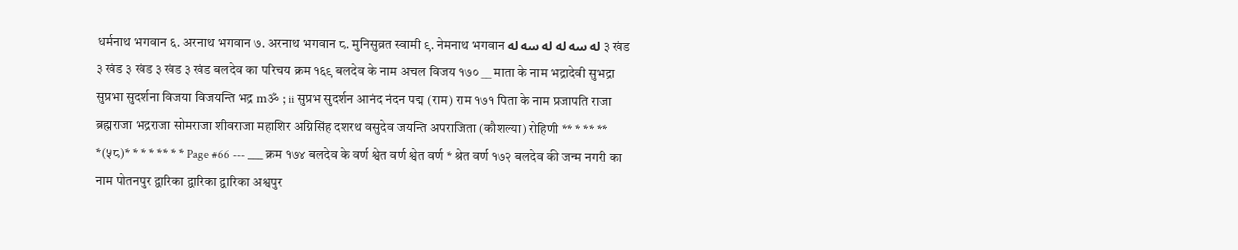धर्मनाथ भगवान ६. अरनाथ भगवान ७. अरनाथ भगवान ८. मुनिसुव्रत स्वामी ९. नेमनाथ भगवान له سه له له سه له ३ खंड ३ खंड ३ खंड ३ खंड ३ खंड बलदेव का परिचय क्रम १६९ बलदेव के नाम अचल विजय १७० __ माता के नाम भद्रादेवी सुभद्रा सुप्रभा सुदर्शना विजया विजयन्ति भद्र mॐ ; ii सुप्रभ सुदर्शन आनंद नंदन पद्म (राम) राम १७१ पिता के नाम प्रजापति राजा ब्रह्मराजा भद्रराजा सोमराजा शीवराजा महाशिर अग्निसिंह दशरथ वसुदेव जयन्ति अपराजिता (कौशल्या) रोहिणी ** * ** ** *(५८)* * * * ** * * Page #66 --- ___ क्रम १७४ बलदेव के वर्ण श्वेत वर्ण श्वेत वर्ण * श्रेत वर्ण १७२ बलदेव की जन्म नगरी का नाम पोतनपुर द्वारिका द्वारिका द्वारिका अश्वपुर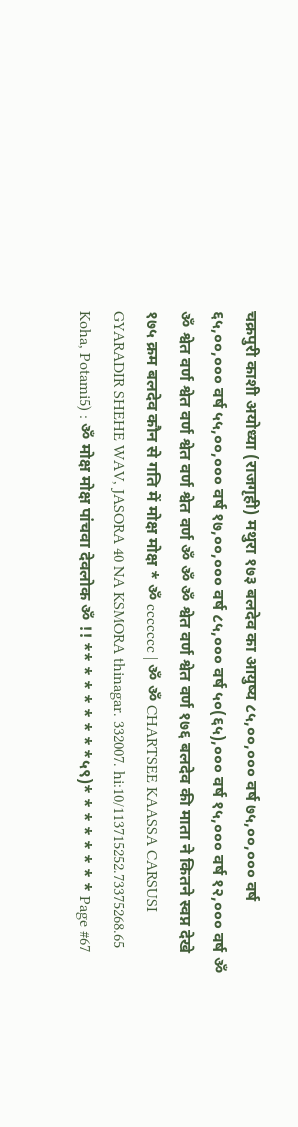चक्रपुरी काशी अयोध्या (राजगृही) मथुरा १७३ बलदेव का आयुष्य ८५,००,००० वर्ष ७५,००,००० वर्ष ६५,००,००० वर्ष ५५,००,००० वर्ष १७,००,००० वर्ष ८५,००० वर्ष ५०(६५),००० वर्ष १५,००० वर्ष १२,००० वर्ष ॐ ॐ श्वेत वर्ण श्वेत वर्ण श्वेत वर्ण श्वेत वर्ण ॐ ॐ ॐ श्वेत वर्ण श्वेत वर्ण १७६ बलदेव की माता ने कितने स्वप्न देखे १७५ क्रम बलदेव कौन से गति में मोक्ष मोक्ष * ॐ ccccccc | ॐ ॐ CHARTSEE KAASSA CARSUSI GYARADIR SHEHE WAV, JASORA 40 NA KSMORA thinagar. 332007. hi:10/113715252.73375268.65 Koha, Potami5) : ॐ मोक्ष मोक्ष पांचवा देवलोक ॐ !! ** * * * * * * *५९)* * * * * * * * Page #67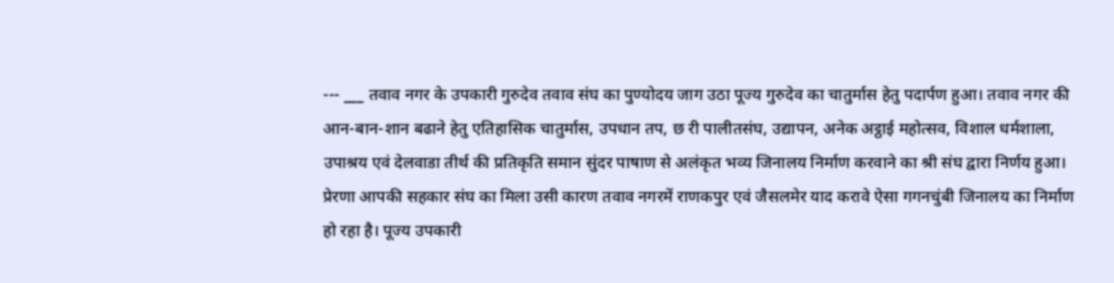--- ___ तवाव नगर के उपकारी गुरुदेव तवाव संघ का पुण्योदय जाग उठा पूज्य गुरुदेव का चातुर्मास हेतु पदार्पण हुआ। तवाव नगर की आन-बान-शान बढाने हेतु एतिहासिक चातुर्मास, उपधान तप, छ री पालीतसंघ, उद्यापन, अनेक अट्ठाई महोत्सव, विशाल धर्मशाला, उपाश्रय एवं देलवाडा तीर्थ की प्रतिकृति समान सुंदर पाषाण से अलंकृत भव्य जिनालय निर्माण करवाने का श्री संघ द्वारा निर्णय हुआ। प्रेरणा आपकी सहकार संघ का मिला उसी कारण तवाव नगरमें राणकपुर एवं जैसलमेर याद करावे ऐसा गगनचुंबी जिनालय का निर्माण हो रहा है। पूज्य उपकारी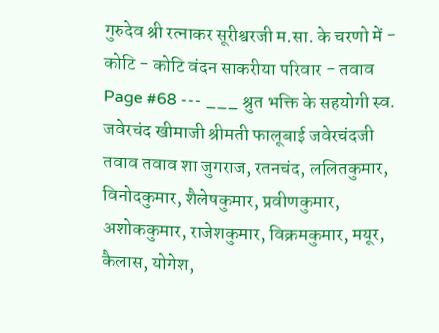गुरुदेव श्री रत्नाकर सूरीश्वरजी म.सा. के चरणो में - कोटि - कोटि वंदन साकरीया परिवार - तवाव Page #68 --- ___ श्रुत भक्ति के सहयोगी स्व. जवेरचंद खीमाजी श्रीमती फालूबाई जवेरचंदजी तवाव तवाव शा जुगराज, रतनचंद, ललितकुमार, विनोदकुमार, शैलेषकुमार, प्रवीणकुमार, अशोककुमार, राजेशकुमार, विक्रमकुमार, मयूर, कैलास, योगेश,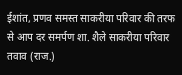ईशांत, प्रणव समस्त साकरीया परिवार की तरफ से आप दर समर्पण शा. शैले साकरीया परिवार तवाव (राज.)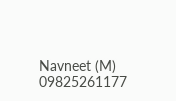Navneet (M) 09825261177